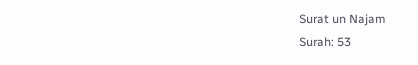Surat un Najam
Surah: 53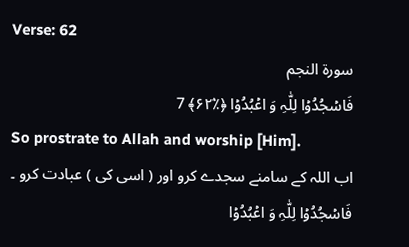Verse: 62
سورة النجم
فَاسۡجُدُوۡا لِلّٰہِ وَ اعۡبُدُوۡا ﴿٪ٛ۶۲﴾ 7
So prostrate to Allah and worship [Him].
اب اللہ کے سامنے سجدے کرو اور ( اسی کی ) عبادت کرو ۔
فَاسۡجُدُوۡا لِلّٰہِ وَ اعۡبُدُوۡا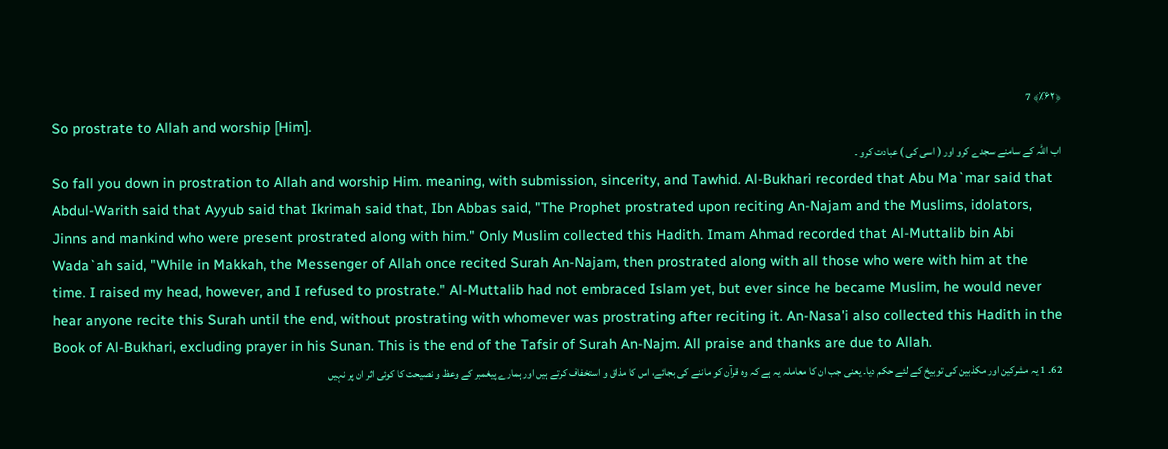﴿٪ٛ۶۲﴾ 7
So prostrate to Allah and worship [Him].
اب اللہ کے سامنے سجدے کرو اور ( اسی کی ) عبادت کرو ۔
So fall you down in prostration to Allah and worship Him. meaning, with submission, sincerity, and Tawhid. Al-Bukhari recorded that Abu Ma`mar said that Abdul-Warith said that Ayyub said that Ikrimah said that, Ibn Abbas said, "The Prophet prostrated upon reciting An-Najam and the Muslims, idolators, Jinns and mankind who were present prostrated along with him." Only Muslim collected this Hadith. Imam Ahmad recorded that Al-Muttalib bin Abi Wada`ah said, "While in Makkah, the Messenger of Allah once recited Surah An-Najam, then prostrated along with all those who were with him at the time. I raised my head, however, and I refused to prostrate." Al-Muttalib had not embraced Islam yet, but ever since he became Muslim, he would never hear anyone recite this Surah until the end, without prostrating with whomever was prostrating after reciting it. An-Nasa'i also collected this Hadith in the Book of Al-Bukhari, excluding prayer in his Sunan. This is the end of the Tafsir of Surah An-Najm. All praise and thanks are due to Allah.
62۔ 1 یہ مشرکین اور مکذبین کی توبیخ کے لئے حکم دیا۔ یعنی جب ان کا معاملہ یہ ہے کہ وہ قرآن کو ماننے کی بجائے، اس کا مذاق و استخفاف کرتے ہیں اور ہمارے پیغمبر کے وعظ و نصیحت کا کوئی اثر ان پر نہیں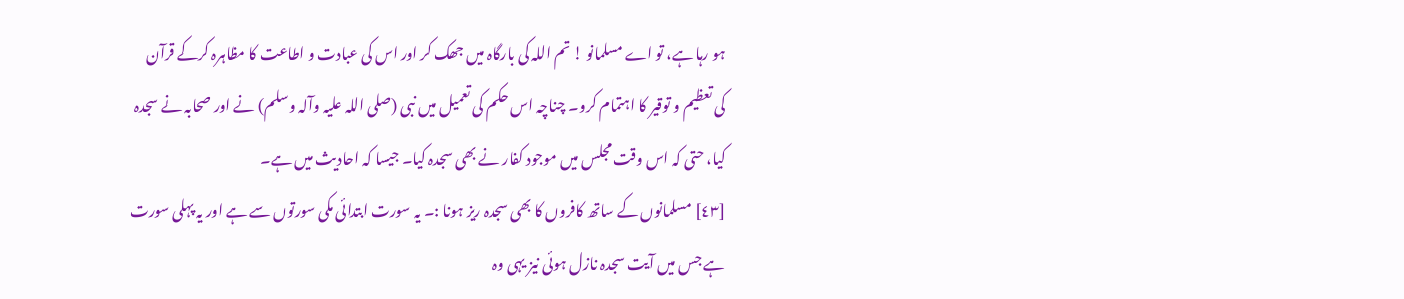ہو رہا ہے، تو اے مسلمانو ! تم اللہ کی بارگاہ میں جھک کر اور اس کی عبادت و اطاعت کا مظاہرہ کرکے قرآن کی تعظیم و توقیر کا اہتمام کرو۔ چناچہ اس حکم کی تعمیل میں نبی (صلی اللہ علیہ وآلہ وسلم) نے اور صحابہ نے سجدہ کیا، حتی کہ اس وقت مجلس میں موجود کفار نے بھی سجدہ کیا۔ جیسا کہ احادیث میں ہے۔
[٤٣] مسلمانوں کے ساتھ کافروں کا بھی سجدہ ریز ہونا :۔ یہ سورت ابتدائی مکی سورتوں سے ہے اور یہ پہلی سورت ہے جس میں آیت سجدہ نازل ہوئی نیز یہی وہ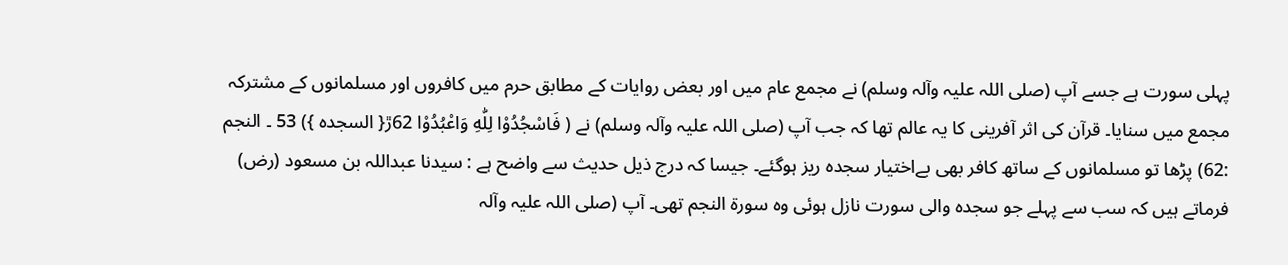پہلی سورت ہے جسے آپ (صلی اللہ علیہ وآلہ وسلم) نے مجمع عام میں اور بعض روایات کے مطابق حرم میں کافروں اور مسلمانوں کے مشترکہ مجمع میں سنایا۔ قرآن کی اثر آفرینی کا یہ عالم تھا کہ جب آپ (صلی اللہ علیہ وآلہ وسلم) نے ( فَاسْجُدُوْا لِلّٰهِ وَاعْبُدُوْا 62ڙ{ السجدہ }) 53 ۔ النجم :62) پڑھا تو مسلمانوں کے ساتھ کافر بھی بےاختیار سجدہ ریز ہوگئے۔ جیسا کہ درج ذیل حدیث سے واضح ہے : سیدنا عبداللہ بن مسعود (رض) فرماتے ہیں کہ سب سے پہلے جو سجدہ والی سورت نازل ہوئی وہ سورة النجم تھی۔ آپ (صلی اللہ علیہ وآلہ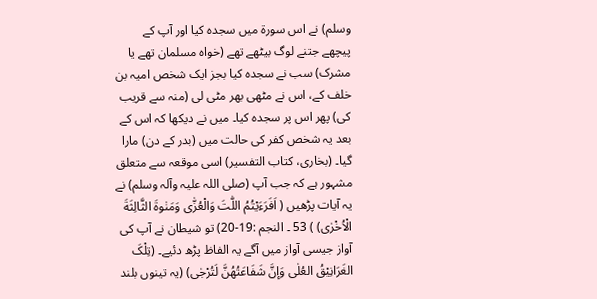وسلم) نے اس سورة میں سجدہ کیا اور آپ کے پیچھے جتنے لوگ بیٹھے تھے (خواہ مسلمان تھے یا مشرک) سب نے سجدہ کیا بجز ایک شخص امیہ بن خلف کے، اس نے مٹھی بھر مٹی لی (منہ سے قریب کی) پھر اس پر سجدہ کیا۔ میں نے دیکھا کہ اس کے بعد یہ شخص کفر کی حالت میں (بدر کے دن) مارا گیا۔ (بخاری، کتاب التفسیر) اسی موقعہ سے متعلق مشہور ہے کہ جب آپ (صلی اللہ علیہ وآلہ وسلم) نے یہ آیات پڑھیں ( اَفَرَءَيْتُمُ اللّٰتَ وَالْعُزّٰى وَمَنٰوةَ الثَّالِثَةَ الْاُخْرٰى) ) 53 ۔ النجم :19-20) تو شیطان نے آپ کی آواز جیسی آواز میں آگے یہ الفاظ پڑھ دئیے۔ (تِلْکَ الغَرَانِیْقُ العُلٰی وَإنَّ شَفَاعَتُھُنَّ لَتُرْجٰی) (یہ تینوں بلند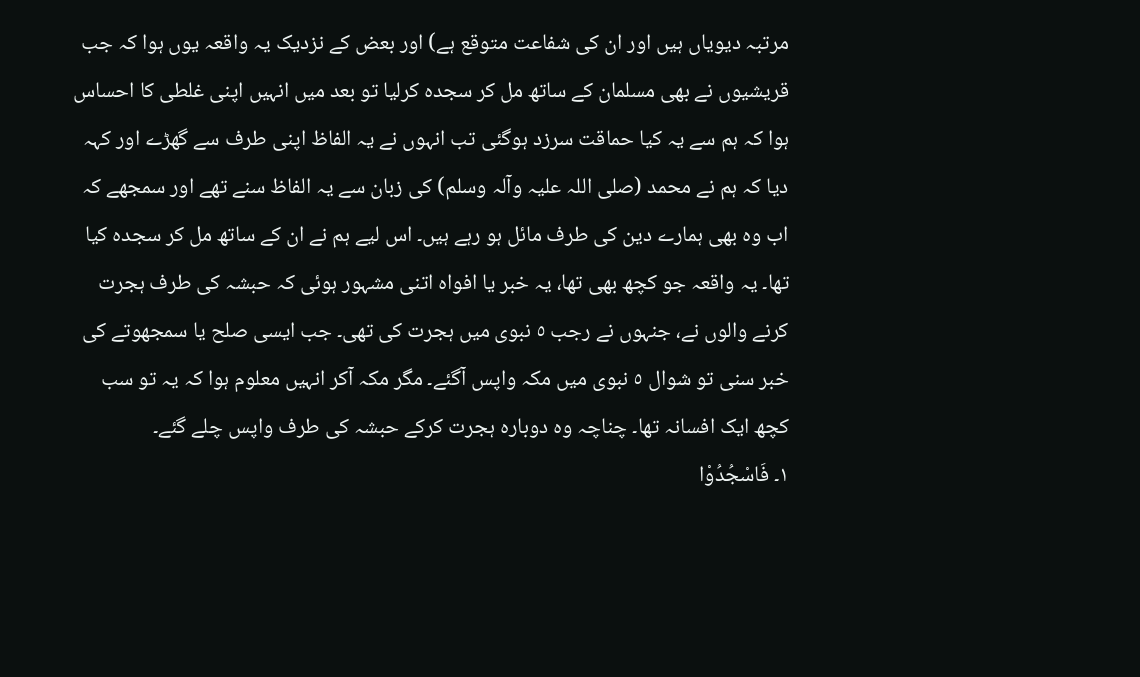مرتبہ دیویاں ہیں اور ان کی شفاعت متوقع ہے) اور بعض کے نزدیک یہ واقعہ یوں ہوا کہ جب قریشیوں نے بھی مسلمان کے ساتھ مل کر سجدہ کرلیا تو بعد میں انہیں اپنی غلطی کا احساس ہوا کہ ہم سے یہ کیا حماقت سرزد ہوگئی تب انہوں نے یہ الفاظ اپنی طرف سے گھڑے اور کہہ دیا کہ ہم نے محمد (صلی اللہ علیہ وآلہ وسلم) کی زبان سے یہ الفاظ سنے تھے اور سمجھے کہ اب وہ بھی ہمارے دین کی طرف مائل ہو رہے ہیں۔ اس لیے ہم نے ان کے ساتھ مل کر سجدہ کیا تھا۔ یہ واقعہ جو کچھ بھی تھا، یہ خبر یا افواہ اتنی مشہور ہوئی کہ حبشہ کی طرف ہجرت کرنے والوں نے، جنہوں نے رجب ٥ نبوی میں ہجرت کی تھی۔ جب ایسی صلح یا سمجھوتے کی خبر سنی تو شوال ٥ نبوی میں مکہ واپس آگئے۔ مگر مکہ آکر انہیں معلوم ہوا کہ یہ تو سب کچھ ایک افسانہ تھا۔ چناچہ وہ دوبارہ ہجرت کرکے حبشہ کی طرف واپس چلے گئے۔
١۔ فَاسْجُدُوْا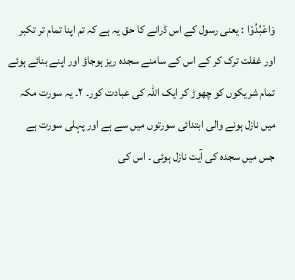وَاعْبُدُوْا : یعنی رسول کے اس ڈرانے کا حق یہ ہے کہ تم اپنا تمام تر تکبر اور غفلت ترک کر کے اس کے سامنے سجدہ ریز ہوجاؤ اور اپنے بنائے ہوئے تمام شریکوں کو چھوڑ کر ایک اللہ کی عبادت کور۔ ٢۔ یہ سورت مکہ میں نازل ہونے والی ابتدائی سورتوں میں سے ہے اور پہلی سورت ہے جس میں سجدہ کی آیت نازل ہوئی ۔ اس کی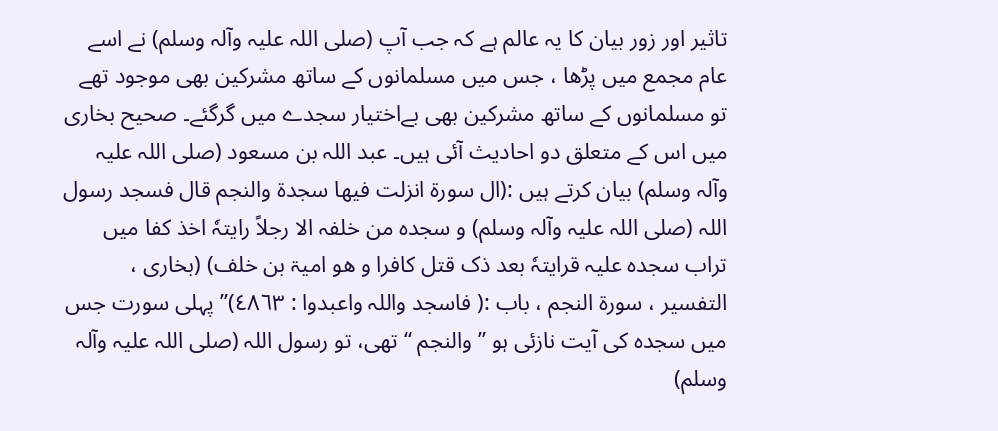تاثیر اور زور بیان کا یہ عالم ہے کہ جب آپ (صلی اللہ علیہ وآلہ وسلم) نے اسے عام مجمع میں پڑھا ، جس میں مسلمانوں کے ساتھ مشرکین بھی موجود تھے تو مسلمانوں کے ساتھ مشرکین بھی بےاختیار سجدے میں گرگئے۔ صحیح بخاری میں اس کے متعلق دو احادیث آئی ہیں۔ عبد اللہ بن مسعود (صلی اللہ علیہ وآلہ وسلم) بیان کرتے ہیں :(ال سورة انزلت فیھا سجدۃ والنجم قال فسجد رسول اللہ (صلی اللہ علیہ وآلہ وسلم) و سجدہ من خلفہ الا رجلاً رایتہٗ اخذ کفا میں تراب سجدہ علیہ قرایتہٗ بعد ذک قتل کافرا و ھو امیۃ بن خلف) (بخاری ، التفسیر ، سورة النجم ، باب :( فاسجد واللہ واعبدوا : ٤٨٦٣)” پہلی سورت جس میں سجدہ کی آیت نازئی ہو ” والنجم “ تھی، تو رسول اللہ (صلی اللہ علیہ وآلہ وسلم)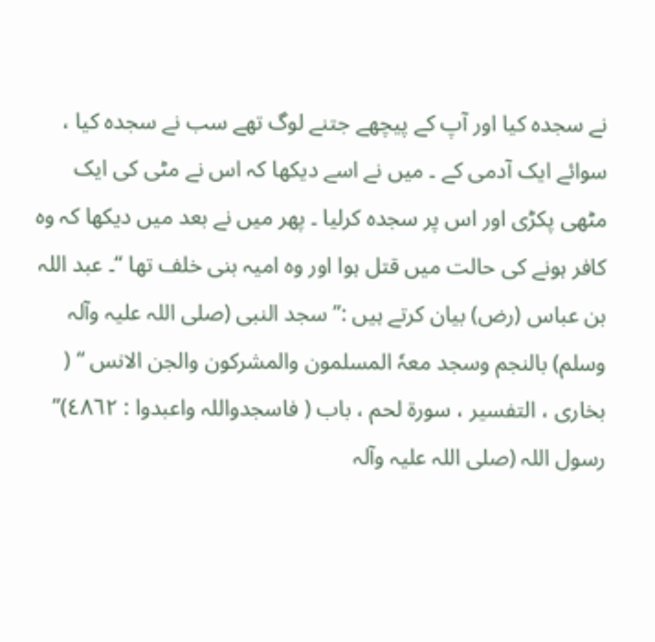نے سجدہ کیا اور آپ کے پیچھے جتنے لوگ تھے سب نے سجدہ کیا ، سوائے ایک آدمی کے ۔ میں نے اسے دیکھا کہ اس نے مٹی کی ایک مٹھی پکڑی اور اس پر سجدہ کرلیا ۔ پھر میں نے بعد میں دیکھا کہ وہ کافر ہونے کی حالت میں قتل ہوا اور وہ امیہ بنی خلف تھا “۔ عبد اللہ بن عباس (رض) بیان کرتے ہیں :” سجد النبی (صلی اللہ علیہ وآلہ وسلم) بالنجم وسجد معہٗ المسلمون والمشرکون والجن الانس “ ( بخاری ، التفسیر ، سورة لحم ، باب ( فاسجدواللہ واعبدوا : ٤٨٦٢)” رسول اللہ (صلی اللہ علیہ وآلہ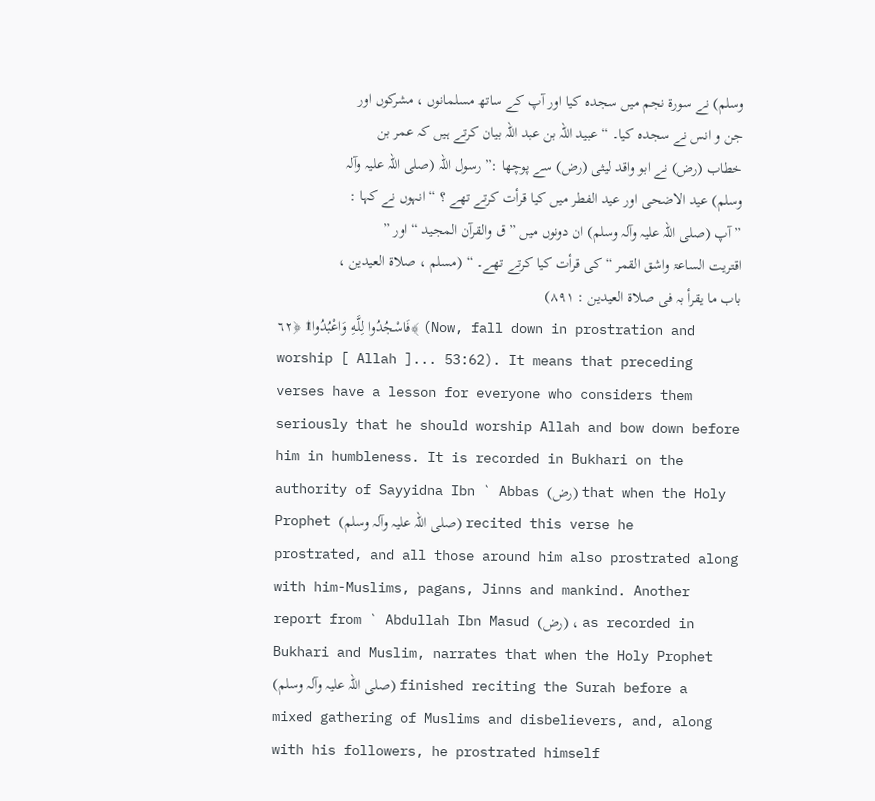وسلم) نے سورة نجم میں سجدہ کیا اور آپ کے ساتھ مسلمانوں ، مشرکوں اور جن و انس نے سجدہ کیا۔ “ عبید اللہ بن عبد اللہ بیان کرتے ہیں کہ عمر بن خطاب (رض) نے ابو واقد لیثی (رض) سے پوچھا :” رسول اللہ (صلی اللہ علیہ وآلہ وسلم) عید الاضحی اور عید الفطر میں کیا قرأت کرتے تھے ؟ “ انہوں نے کہا : ” آپ (صلی اللہ علیہ وآلہ وسلم) ان دونوں میں ” ق والقرآن المجید “ اور ” اقتریت الساعۃ واشق القمر “ کی قرأت کیا کرتے تھے۔ “ (مسلم ، صلاۃ العیدین ، باب ما یقرأ بہ فی صلاۃ العیدین : ٨٩١)
فَاسْجُدُوا لِلَّـهِ وَاعْبُدُوا۩ ﴿٦٢﴾ (Now, fall down in prostration and worship [ Allah ]... 53:62). It means that preceding verses have a lesson for everyone who considers them seriously that he should worship Allah and bow down before him in humbleness. It is recorded in Bukhari on the authority of Sayyidna Ibn ` Abbas (رض) that when the Holy Prophet (صلی اللہ علیہ وآلہ وسلم) recited this verse he prostrated, and all those around him also prostrated along with him-Muslims, pagans, Jinns and mankind. Another report from ` Abdullah Ibn Masud (رض) ، as recorded in Bukhari and Muslim, narrates that when the Holy Prophet (صلی اللہ علیہ وآلہ وسلم) finished reciting the Surah before a mixed gathering of Muslims and disbelievers, and, along with his followers, he prostrated himself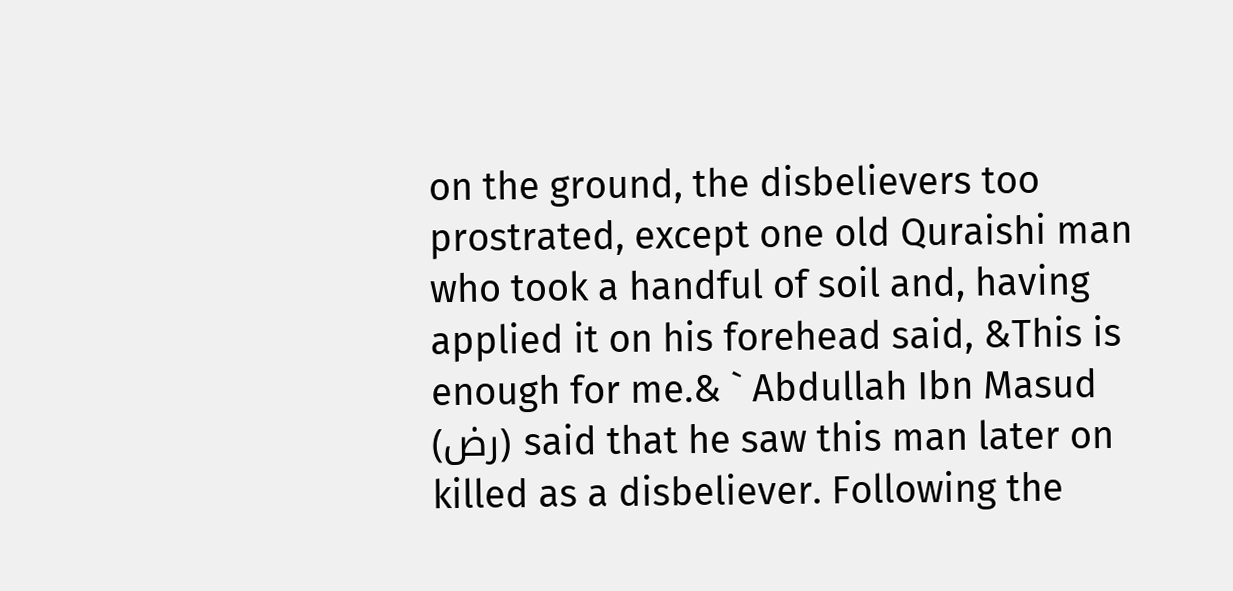on the ground, the disbelievers too prostrated, except one old Quraishi man who took a handful of soil and, having applied it on his forehead said, &This is enough for me.& ` Abdullah Ibn Masud (رض) said that he saw this man later on killed as a disbeliever. Following the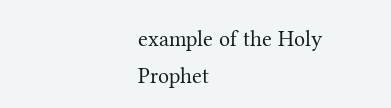example of the Holy Prophet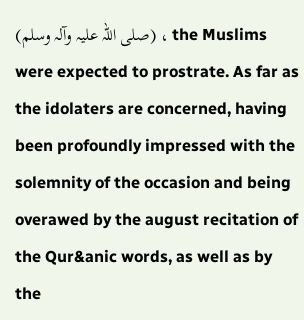(صلی اللہ علیہ وآلہ وسلم) ، the Muslims were expected to prostrate. As far as the idolaters are concerned, having been profoundly impressed with the solemnity of the occasion and being overawed by the august recitation of the Qur&anic words, as well as by the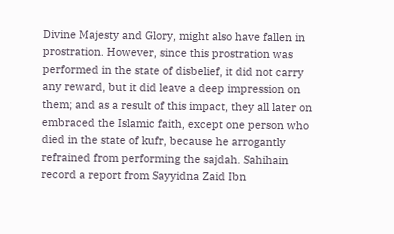Divine Majesty and Glory, might also have fallen in prostration. However, since this prostration was performed in the state of disbelief, it did not carry any reward, but it did leave a deep impression on them; and as a result of this impact, they all later on embraced the Islamic faith, except one person who died in the state of kufr, because he arrogantly refrained from performing the sajdah. Sahihain record a report from Sayyidna Zaid Ibn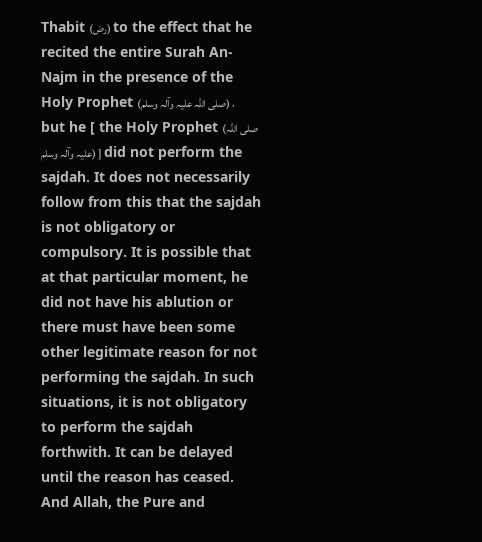Thabit (رض) to the effect that he recited the entire Surah An-Najm in the presence of the Holy Prophet (صلی اللہ علیہ وآلہ وسلم) ، but he [ the Holy Prophet (صلی اللہ علیہ وآلہ وسلم) ] did not perform the sajdah. It does not necessarily follow from this that the sajdah is not obligatory or compulsory. It is possible that at that particular moment, he did not have his ablution or there must have been some other legitimate reason for not performing the sajdah. In such situations, it is not obligatory to perform the sajdah forthwith. It can be delayed until the reason has ceased. And Allah, the Pure and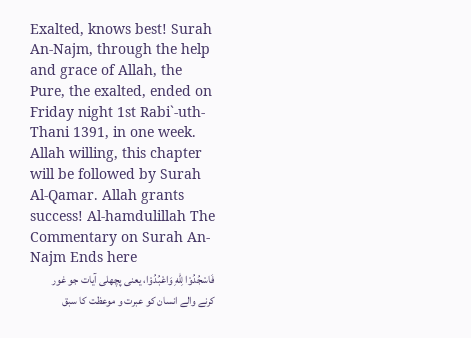Exalted, knows best! Surah An-Najm, through the help and grace of Allah, the Pure, the exalted, ended on Friday night 1st Rabi`-uth-Thani 1391, in one week. Allah willing, this chapter will be followed by Surah Al-Qamar. Allah grants success! Al-hamdulillah The Commentary on Surah An-Najm Ends here
فَاسْجُدُوْا لِلّٰهِ وَاعْبُدُوْا، یعنی پچھلی آیات جو غور کرنے والے انسان کو عبرت و موعظت کا سبق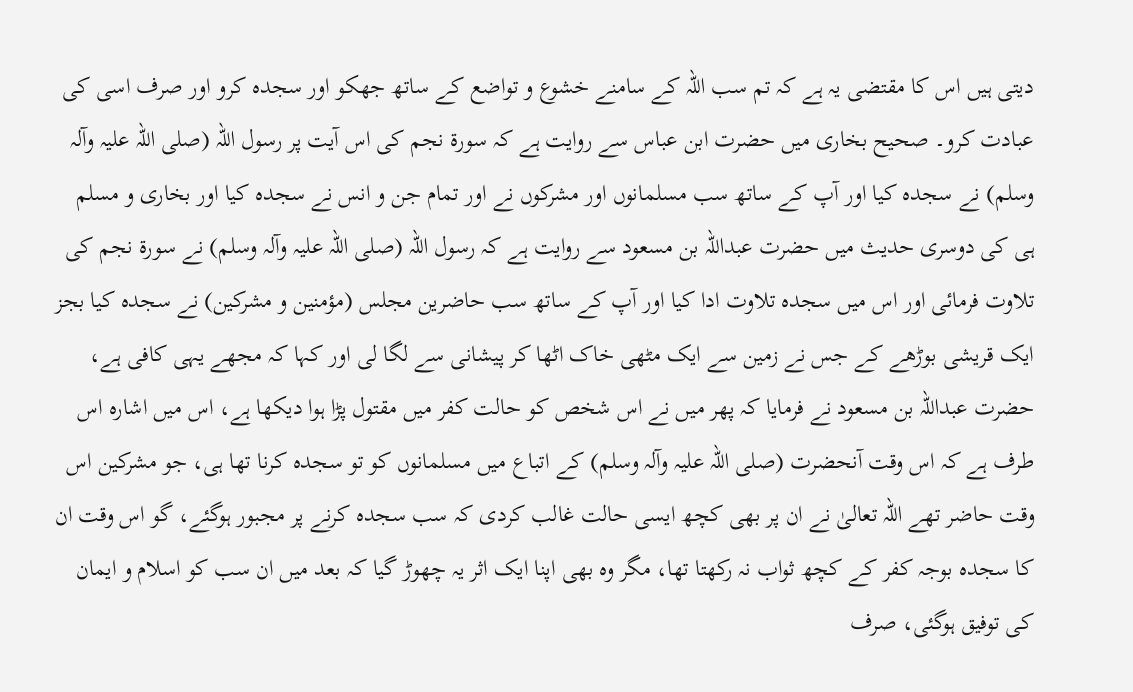دیتی ہیں اس کا مقتضی یہ ہے کہ تم سب اللہ کے سامنے خشوع و تواضع کے ساتھ جھکو اور سجدہ کرو اور صرف اسی کی عبادت کرو۔ صحیح بخاری میں حضرت ابن عباس سے روایت ہے کہ سورة نجم کی اس آیت پر رسول اللہ (صلی اللہ علیہ وآلہ وسلم) نے سجدہ کیا اور آپ کے ساتھ سب مسلمانوں اور مشرکوں نے اور تمام جن و انس نے سجدہ کیا اور بخاری و مسلم ہی کی دوسری حدیث میں حضرت عبداللہ بن مسعود سے روایت ہے کہ رسول اللہ (صلی اللہ علیہ وآلہ وسلم) نے سورة نجم کی تلاوت فرمائی اور اس میں سجدہ تلاوت ادا کیا اور آپ کے ساتھ سب حاضرین مجلس (مؤمنین و مشرکین) نے سجدہ کیا بجز ایک قریشی بوڑھے کے جس نے زمین سے ایک مٹھی خاک اٹھا کر پیشانی سے لگا لی اور کہا کہ مجھے یہی کافی ہے، حضرت عبداللہ بن مسعود نے فرمایا کہ پھر میں نے اس شخص کو حالت کفر میں مقتول پڑا ہوا دیکھا ہے، اس میں اشارہ اس طرف ہے کہ اس وقت آنحضرت (صلی اللہ علیہ وآلہ وسلم) کے اتباع میں مسلمانوں کو تو سجدہ کرنا تھا ہی، جو مشرکین اس وقت حاضر تھے اللہ تعالیٰ نے ان پر بھی کچھ ایسی حالت غالب کردی کہ سب سجدہ کرنے پر مجبور ہوگئے، گو اس وقت ان کا سجدہ بوجہ کفر کے کچھ ثواب نہ رکھتا تھا، مگر وہ بھی اپنا ایک اثر یہ چھوڑ گیا کہ بعد میں ان سب کو اسلام و ایمان کی توفیق ہوگئی، صرف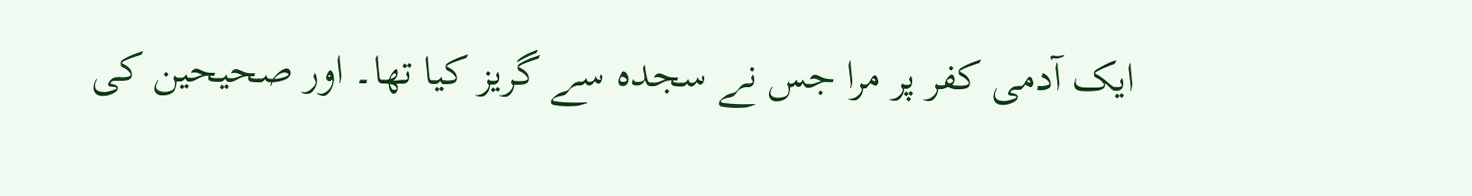ایک آدمی کفر پر مرا جس نے سجدہ سے گریز کیا تھا۔ اور صحیحین کی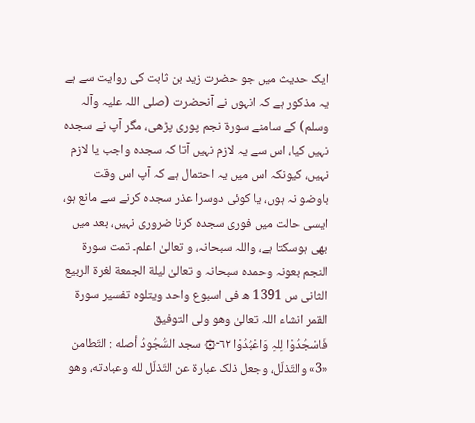ایک حدیث میں جو حضرت زید بن ثابت کی روایت سے ہے یہ مذکور ہے کہ انہوں نے آنحضرت (صلی اللہ علیہ وآلہ وسلم) کے سامنے سورة نجم پوری پڑھی، مگر آپ نے سجدہ نہیں کیا، اس سے یہ لازم نہیں آتا کہ سجدہ واجب یا لازم نہیں، کیونکہ اس میں یہ احتمال ہے کہ آپ اس وقت باوضو نہ ہوں، یا کوئی دوسرا عذر سجدہ کرنے سے مانع ہو، ایسی حالت میں فوری سجدہ کرنا ضروری نہیں، بعد میں بھی ہوسکتا ہے، واللہ سبحانہ، و تعالیٰ اعلم۔ تمت سورة النجم بعونہ وحمدہ سبحانہ و تعالیٰ لیلة الجمعة لغرة الربیع الثانی س 1391 ھ فی اسبوع واحد ویتلوہ تفسیر سورة القمر انشاء اللہ تعالیٰ وھو ولی التوفیق
فَاسْجُدُوْا لِلہِ وَاعْبُدُوْا ٦٢ ۧ۞ سجد السُّجُودُ أصله : التّطامن «3» والتّذلّل، وجعل ذلک عبارة عن التّذلّل لله وعبادته، وهو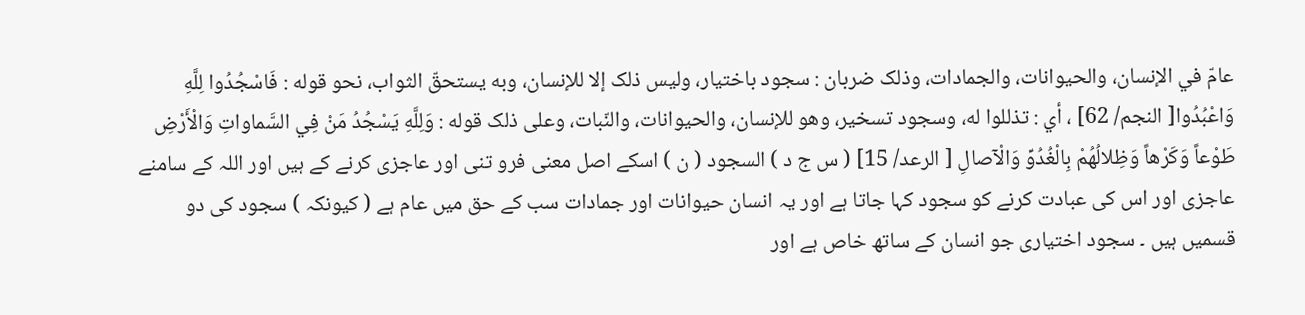عامّ في الإنسان، والحیوانات، والجمادات، وذلک ضربان : سجود باختیار، ولیس ذلک إلا للإنسان، وبه يستحقّ الثواب، نحو قوله : فَاسْجُدُوا لِلَّهِ وَاعْبُدُوا[ النجم/ 62] ، أي : تذللوا له، وسجود تسخیر، وهو للإنسان، والحیوانات، والنّبات، وعلی ذلک قوله : وَلِلَّهِ يَسْجُدُ مَنْ فِي السَّماواتِ وَالْأَرْضِ طَوْعاً وَكَرْهاً وَظِلالُهُمْ بِالْغُدُوِّ وَالْآصالِ [ الرعد/ 15] ( س ج د ) السجود ( ن ) اسکے اصل معنی فرو تنی اور عاجزی کرنے کے ہیں اور اللہ کے سامنے عاجزی اور اس کی عبادت کرنے کو سجود کہا جاتا ہے اور یہ انسان حیوانات اور جمادات سب کے حق میں عام ہے ( کیونکہ ) سجود کی دو قسمیں ہیں ۔ سجود اختیاری جو انسان کے ساتھ خاص ہے اور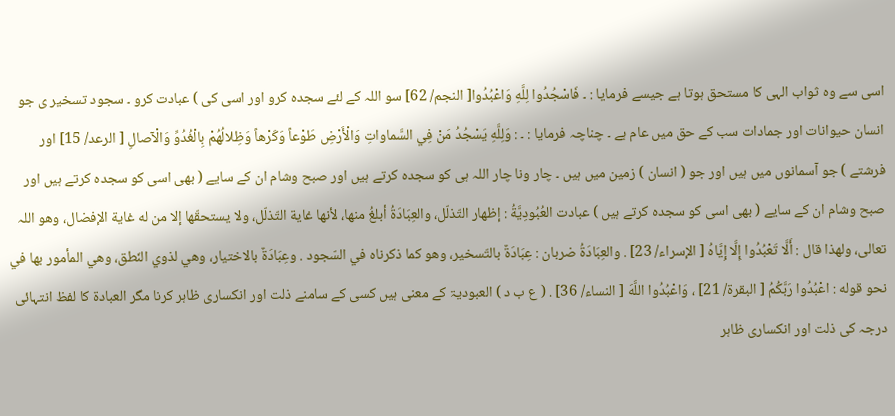اسی سے وہ ثواب الہی کا مستحق ہوتا ہے جیسے فرمایا : ۔ فَاسْجُدُوا لِلَّهِ وَاعْبُدُوا[ النجم/ 62] سو اللہ کے لئے سجدہ کرو اور اسی کی ) عبادت کرو ۔ سجود تسخیر ی جو انسان حیوانات اور جمادات سب کے حق میں عام ہے ۔ چناچہ فرمایا : ۔ : وَلِلَّهِ يَسْجُدُ مَنْ فِي السَّماواتِ وَالْأَرْضِ طَوْعاً وَكَرْهاً وَظِلالُهُمْ بِالْغُدُوِّ وَالْآصالِ [ الرعد/ 15] اور فرشتے ) جو آسمانوں میں ہیں اور جو ( انسان ) زمین میں ہیں ۔ چار ونا چار اللہ ہی کو سجدہ کرتے ہیں اور صبح وشام ان کے سایے ( بھی اسی کو سجدہ کرتے ہیں اور صبح وشام ان کے سایے ( بھی اسی کو سجدہ کرتے ہیں ) عبادت العُبُودِيَّةُ : إظهار التّذلّل، والعِبَادَةُ أبلغُ منها، لأنها غاية التّذلّل، ولا يستحقّها إلا من له غاية الإفضال، وهو اللہ تعالی، ولهذا قال : أَلَّا تَعْبُدُوا إِلَّا إِيَّاهُ [ الإسراء/ 23] . والعِبَادَةُ ضربان : عِبَادَةٌ بالتّسخیر، وهو كما ذکرناه في السّجود . وعِبَادَةٌ بالاختیار، وهي لذوي النّطق، وهي المأمور بها في نحو قوله : اعْبُدُوا رَبَّكُمُ [ البقرة/ 21] ، وَاعْبُدُوا اللَّهَ [ النساء/ 36] . ( ع ب د ) العبودیۃ کے معنی ہیں کسی کے سامنے ذلت اور انکساری ظاہر کرنا مگر العبادۃ کا لفظ انتہائی درجہ کی ذلت اور انکساری ظاہر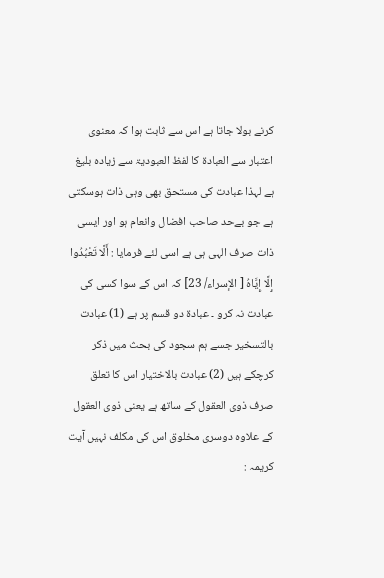کرنے بولا جاتا ہے اس سے ثابت ہوا کہ معنوی اعتبار سے العبادۃ کا لفظ العبودیۃ سے زیادہ بلیغ ہے لہذا عبادت کی مستحق بھی وہی ذات ہوسکتی ہے جو بےحد صاحب افضال وانعام ہو اور ایسی ذات صرف الہی ہی ہے اسی لئے فرمایا : أَلَّا تَعْبُدُوا إِلَّا إِيَّاهُ [ الإسراء/ 23] کہ اس کے سوا کسی کی عبادت نہ کرو ۔ عبادۃ دو قسم پر ہے (1) عبادت بالتسخیر جسے ہم سجود کی بحث میں ذکر کرچکے ہیں (2) عبادت بالاختیار اس کا تعلق صرف ذوی العقول کے ساتھ ہے یعنی ذوی العقول کے علاوہ دوسری مخلوق اس کی مکلف نہیں آیت کریمہ :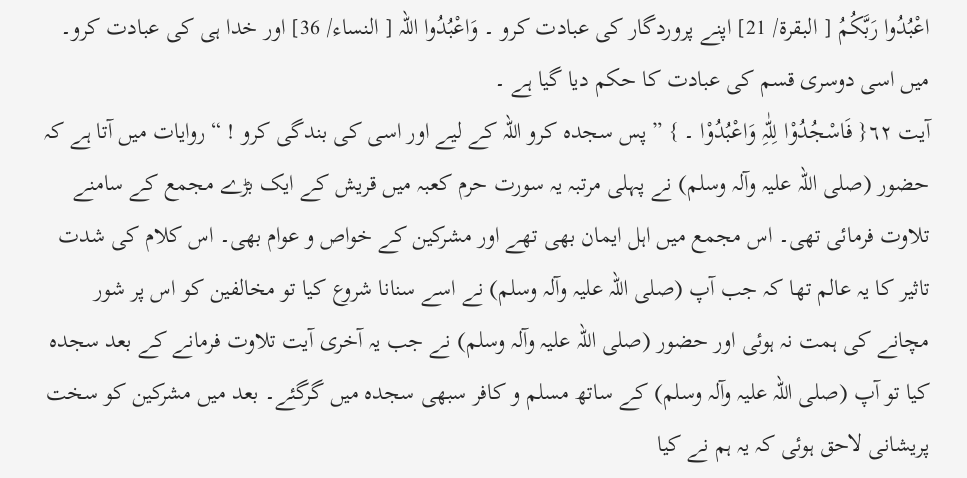اعْبُدُوا رَبَّكُمُ [ البقرة/ 21] اپنے پروردگار کی عبادت کرو ۔ وَاعْبُدُوا اللہ [ النساء/ 36] اور خدا ہی کی عبادت کرو۔ میں اسی دوسری قسم کی عبادت کا حکم دیا گیا ہے ۔
آیت ٦٢{ فَاسْجُدُوْا لِلّٰہِ وَاعْبُدُوْا ۔ } ” پس سجدہ کرو اللہ کے لیے اور اسی کی بندگی کرو ! “ روایات میں آتا ہے کہ حضور (صلی اللہ علیہ وآلہ وسلم) نے پہلی مرتبہ یہ سورت حرم کعبہ میں قریش کے ایک بڑے مجمع کے سامنے تلاوت فرمائی تھی۔ اس مجمع میں اہل ایمان بھی تھے اور مشرکین کے خواص و عوام بھی۔ اس کلام کی شدت تاثیر کا یہ عالم تھا کہ جب آپ (صلی اللہ علیہ وآلہ وسلم) نے اسے سنانا شروع کیا تو مخالفین کو اس پر شور مچانے کی ہمت نہ ہوئی اور حضور (صلی اللہ علیہ وآلہ وسلم) نے جب یہ آخری آیت تلاوت فرمانے کے بعد سجدہ کیا تو آپ (صلی اللہ علیہ وآلہ وسلم) کے ساتھ مسلم و کافر سبھی سجدہ میں گرگئے۔ بعد میں مشرکین کو سخت پریشانی لاحق ہوئی کہ یہ ہم نے کیا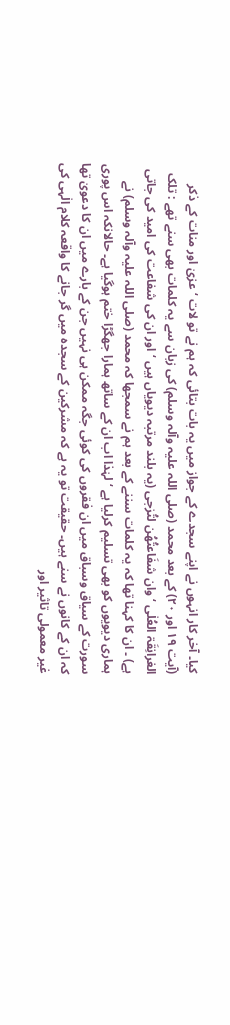کیا۔ آخر کار انہوں نے اپنے سجدے کے جواز میں یہ بات بتائی کہ ہم نے تو لات ‘ عزیٰ اور منات کے ذکر (آیت ١٩ اور ٢٠) کے بعد محمد (صلی اللہ علیہ وآلہ وسلم) کی زبان سے یہ کلمات بھی سنے تھے : تلک الغرانِقَۃ العُلٰی ‘ وان شفَاعتُھُن لتُرٰجی (یہ بلند مرتبہ دیویاں ہیں ‘ اور ان کی شفاعت کی امید کی جاتی ہے) ۔ ان کا کہنا تھا کہ یہ کلمات سننے کے بعد ہم نے سمجھا کہ محمد (صلی اللہ علیہ وآلہ وسلم) نے ہماری دیویوں کو بھی تسلیم کرلیا ہے ‘ لہٰذا اب ان کے ساتھ ہمارا جھگڑا ختم ہوگیا ہے۔ حالانکہ اس پوری سورت کے سیاق وسباق میں ان فقروں کی کوئی جگہ ممکن ہی نہیں جن کے بارے میں ان کا دعویٰ تھا کہ ان کے کانوں نے سنے ہیں۔ حقیقت تو یہ ہے کہ مشرکین کے سجدہ میں گر جانے کا واقعہ کلام الٰہی کی غیر معمولی تاثیر اور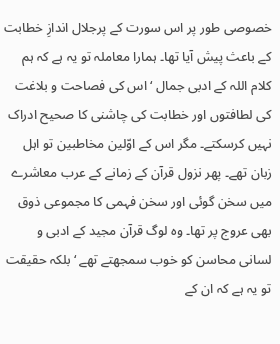خصوصی طور پر اس سورت کے پرجلال اندازِ خطابت کے باعث پیش آیا تھا۔ ہمارا معاملہ تو یہ ہے کہ ہم کلام اللہ کے ادبی جمال ‘ اس کی فصاحت و بلاغت کی لطافتوں اور خطابت کی چاشنی کا صحیح ادراک نہیں کرسکتے۔ مگر اس کے اوّلین مخاطبین تو اہل زبان تھے۔ پھر نزول قرآن کے زمانے کے عرب معاشرے میں سخن گوئی اور سخن فہمی کا مجموعی ذوق بھی عروج پر تھا۔ وہ لوگ قرآن مجید کے ادبی و لسانی محاسن کو خوب سمجھتے تھے ‘ بلکہ حقیقت تو یہ ہے کہ ان کے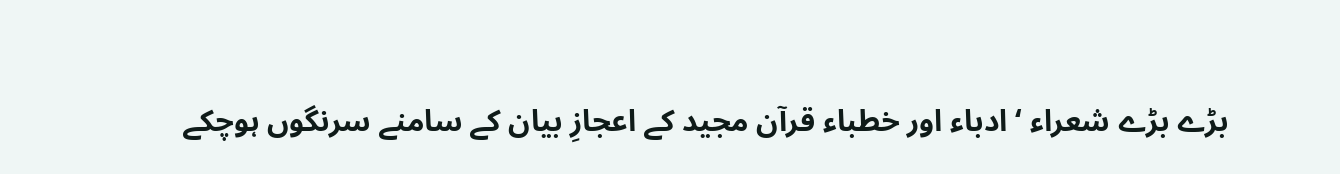بڑے بڑے شعراء ‘ ادباء اور خطباء قرآن مجید کے اعجازِ بیان کے سامنے سرنگوں ہوچکے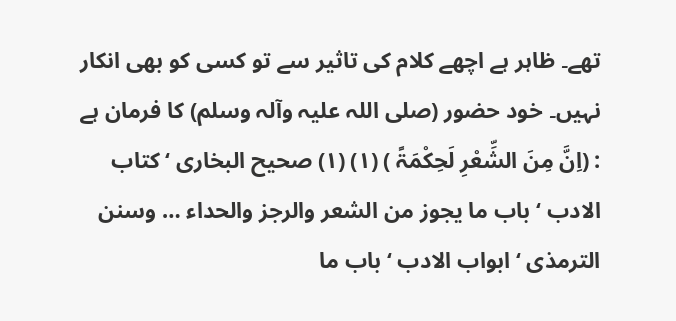تھے۔ ظاہر ہے اچھے کلام کی تاثیر سے تو کسی کو بھی انکار نہیں۔ خود حضور (صلی اللہ علیہ وآلہ وسلم) کا فرمان ہے : (اِنَّ مِنَ الشِّعْرِ لَحِکْمَۃً ) (١) (١) صحیح البخاری ‘ کتاب الادب ‘ باب ما یجوز من الشعر والرجز والحداء … وسنن الترمذی ‘ ابواب الادب ‘ باب ما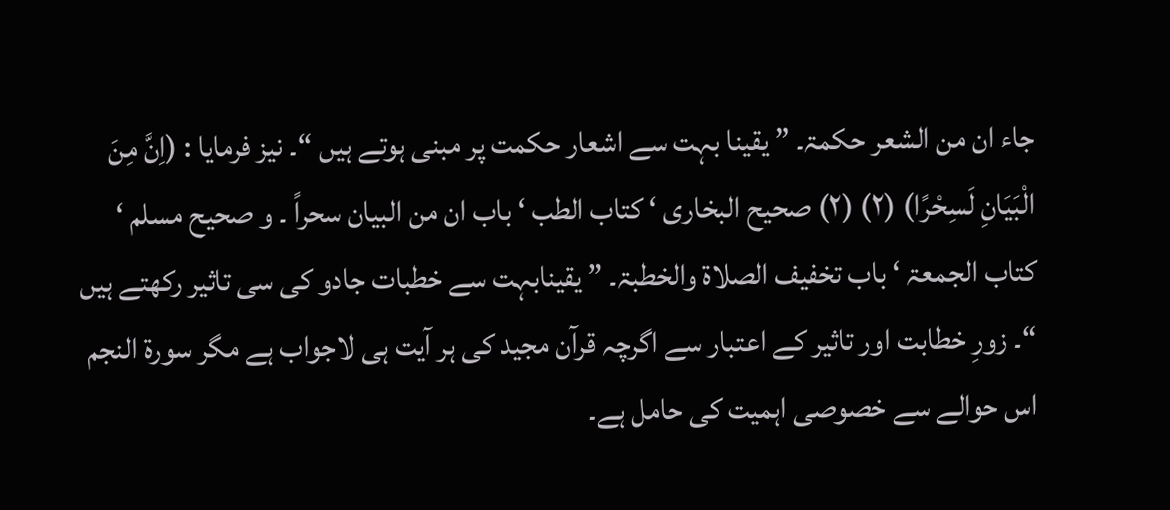جاء ان من الشعر حکمۃ۔ ” یقینا بہت سے اشعار حکمت پر مبنی ہوتے ہیں “۔ نیز فرمایا : (اِنَّ مِنَ الْبَیَانِ لَسِحْرًا) (٢) (٢) صحیح البخاری ‘ کتاب الطب ‘ باب ان من البیان سحراً ۔ و صحیح مسلم ‘ کتاب الجمعۃ ‘ باب تخفیف الصلاۃ والخطبۃ۔ ” یقینابہت سے خطبات جادو کی سی تاثیر رکھتے ہیں “۔ زورِ خطابت اور تاثیر کے اعتبار سے اگرچہ قرآن مجید کی ہر آیت ہی لاجواب ہے مگر سورة النجم اس حوالے سے خصوصی اہمیت کی حامل ہے۔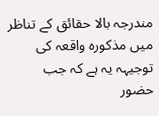مندرجہ بالا حقائق کے تناظر میں مذکورہ واقعہ کی توجیہہ یہ ہے کہ جب حضور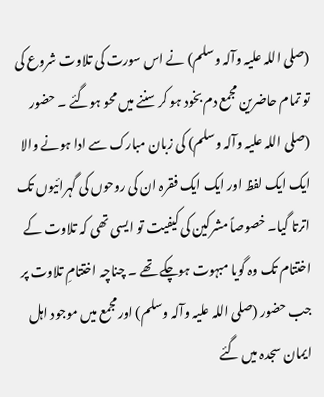(صلی اللہ علیہ وآلہ وسلم) نے اس سورت کی تلاوت شروع کی تو تمام حاضرین مجمع دم بخود ہو کر سننے میں محو ہوگئے ۔ حضور (صلی اللہ علیہ وآلہ وسلم) کی زبان مبارک سے ادا ہونے والا ایک ایک لفظ اور ایک ایک فقرہ ان کی روحوں کی گہرائیوں تک اترتا گیا۔ خصوصاً مشرکین کی کیفیت تو ایسی تھی کہ تلاوت کے اختتام تک وہ گویا مبہوت ہوچکے تھے ۔ چناچہ اختتامِ تلاوت پر جب حضور (صلی اللہ علیہ وآلہ وسلم) اور مجمع میں موجود اہل ایمان سجدہ میں گئے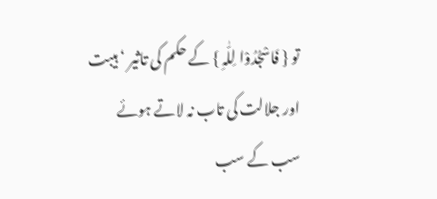تو { فَاسْجُدُوْا لِلّٰہِ } کے حکم کی تاثیر ‘ ہیبت اور جلالت کی تاب نہ لاتے ہوئے سب کے سب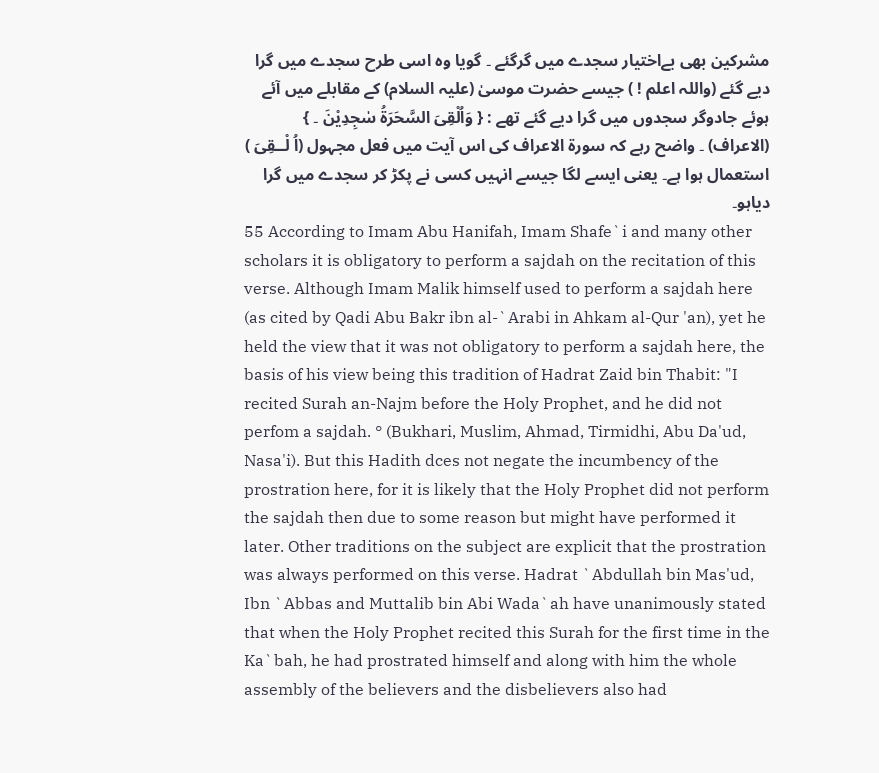مشرکین بھی بےاختیار سجدے میں گرگئے ۔ گویا وہ اسی طرح سجدے میں گرا دیے گئے (واللہ اعلم ! ) جیسے حضرت موسیٰ (علیہ السلام) کے مقابلے میں آئے ہوئے جادوگر سجدوں میں گرا دیے گئے تھے : { وَاُلْقِیَ السَّحَرَۃُ سٰجِدِیْنَ ۔ } (الاعراف) ۔ واضح رہے کہ سورة الاعراف کی اس آیت میں فعل مجہول (اُ لْــقِیَ ) استعمال ہوا ہے۔ یعنی ایسے لگا جیسے انہیں کسی نے پکڑ کر سجدے میں گرا دیاہو۔
55 According to Imam Abu Hanifah, Imam Shafe`i and many other scholars it is obligatory to perform a sajdah on the recitation of this verse. Although Imam Malik himself used to perform a sajdah here (as cited by Qadi Abu Bakr ibn al-`Arabi in Ahkam al-Qur 'an), yet he held the view that it was not obligatory to perform a sajdah here, the basis of his view being this tradition of Hadrat Zaid bin Thabit: "I recited Surah an-Najm before the Holy Prophet, and he did not perfom a sajdah. ° (Bukhari, Muslim, Ahmad, Tirmidhi, Abu Da'ud, Nasa'i). But this Hadith dces not negate the incumbency of the prostration here, for it is likely that the Holy Prophet did not perform the sajdah then due to some reason but might have performed it later. Other traditions on the subject are explicit that the prostration was always performed on this verse. Hadrat `Abdullah bin Mas'ud, Ibn `Abbas and Muttalib bin Abi Wada`ah have unanimously stated that when the Holy Prophet recited this Surah for the first time in the Ka`bah, he had prostrated himself and along with him the whole assembly of the believers and the disbelievers also had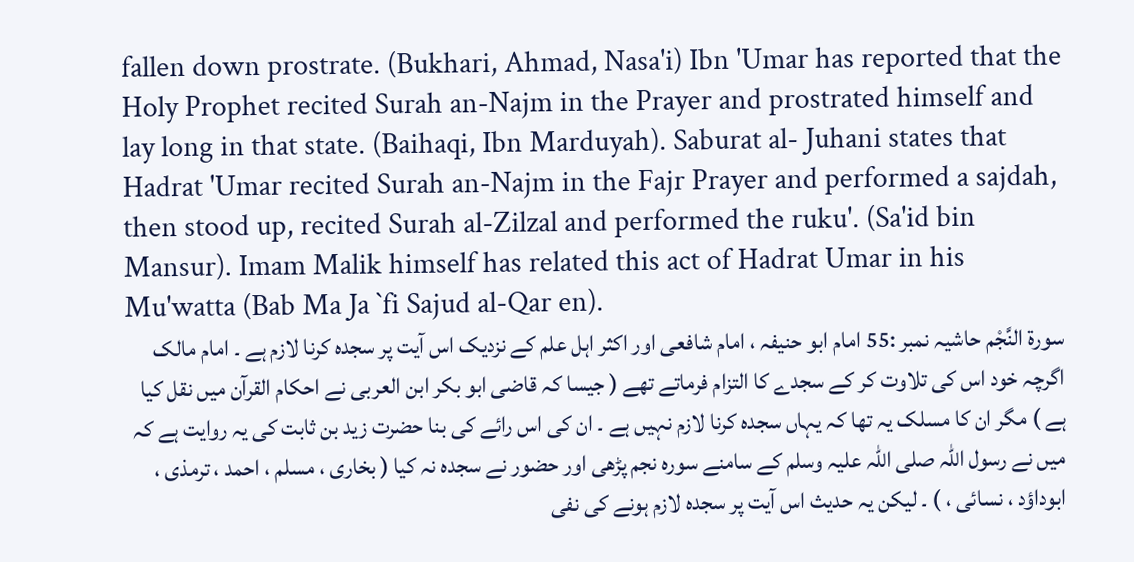fallen down prostrate. (Bukhari, Ahmad, Nasa'i) Ibn 'Umar has reported that the Holy Prophet recited Surah an-Najm in the Prayer and prostrated himself and lay long in that state. (Baihaqi, Ibn Marduyah). Saburat al- Juhani states that Hadrat 'Umar recited Surah an-Najm in the Fajr Prayer and performed a sajdah, then stood up, recited Surah al-Zilzal and performed the ruku'. (Sa'id bin Mansur). Imam Malik himself has related this act of Hadrat Umar in his Mu'watta (Bab Ma Ja `fi Sajud al-Qar en).
سورة النَّجْم حاشیہ نمبر :55 امام ابو حنیفہ ، امام شافعی اور اکثر اہل علم کے نزدیک اس آیت پر سجدہ کرنا لازم ہے ۔ امام مالک اگرچہ خود اس کی تلاوت کر کے سجدے کا التزام فرماتے تھے ( جیسا کہ قاضی ابو بکر ابن العربی نے احکام القرآن میں نقل کیا ہے ) مگر ان کا مسلک یہ تھا کہ یہاں سجدہ کرنا لازم نہیں ہے ۔ ان کی اس رائے کی بنا حضرت زید بن ثابت کی یہ روایت ہے کہ میں نے رسول اللہ صلی اللہ علیہ وسلم کے سامنے سورہ نجم پڑھی اور حضور نے سجدہ نہ کیا ( بخاری ، مسلم ، احمد ، ترمذی ، ابوداؤد ، نسائی ، ) ۔ لیکن یہ حدیث اس آیت پر سجدہ لازم ہونے کی نفی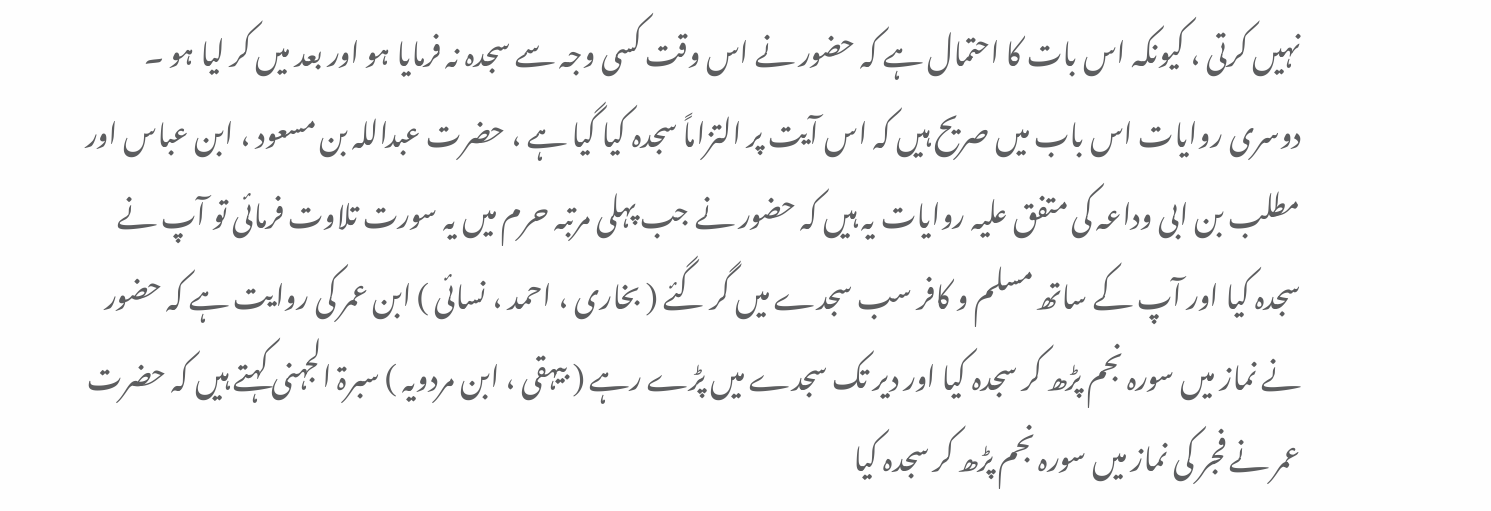نہیں کرتی ، کیونکہ اس بات کا احتمال ہے کہ حضور نے اس وقت کسی وجہ سے سجدہ نہ فرمایا ہو اور بعد میں کر لیا ہو ۔ دوسری روایات اس باب میں صریح ہیں کہ اس آیت پر التزاماً سجدہ کیا گیا ہے ، حضرت عبداللہ بن مسعود ، ابن عباس اور مطلب بن ابی وداعہ کی متفق علیہ روایات یہ ہیں کہ حضور نے جب پہلی مرتبہ حرم میں یہ سورت تلاوت فرمائی تو آپ نے سجدہ کیا اور آپ کے ساتھ مسلم و کافر سب سجدے میں گر گئے ( بخاری ، احمد ، نسائی ) ابن عمر کی روایت ہے کہ حضور نے نماز میں سورہ نجم پڑھ کر سجدہ کیا اور دیر تک سجدے میں پڑے رہے ( بیہقی ، ابن مردویہ ) سبرۃ الجہنی کہتے ہیں کہ حضرت عمر نے فجر کی نماز میں سورہ نجم پڑھ کر سجدہ کیا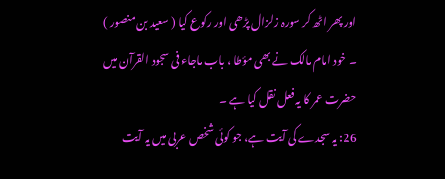اور پھر اٹھ کر سورہ زلزال پڑھی اور رکوع کیا ( سعید بن منصور ) ۔ خود امام مالک نے بھی مؤطا ، باب ماجاء فی سجود القرآن میں حضرت عمر کا یہ فعل نقل کیا ہے ۔
26: یہ سجدے کی آیت ہے، جو کوئی شخص عربی میں یہ آیت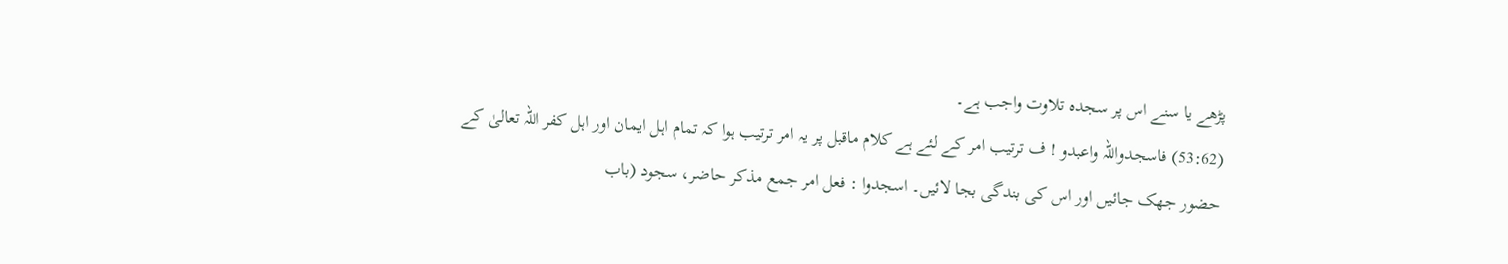پڑھے یا سنے اس پر سجدہ تلاوت واجب ہے۔
(53:62) فاسجدواللہ واعبدو ! ف ترتیب امر کے لئے ہے کلام ماقبل پر یہ امر ترتیب ہوا کہ تمام اہل ایمان اور اہل کفر اللہ تعالیٰ کے حضور جھک جائیں اور اس کی بندگی بجا لائیں۔ اسجدوا : فعل امر جمع مذکر حاضر، سجود (باب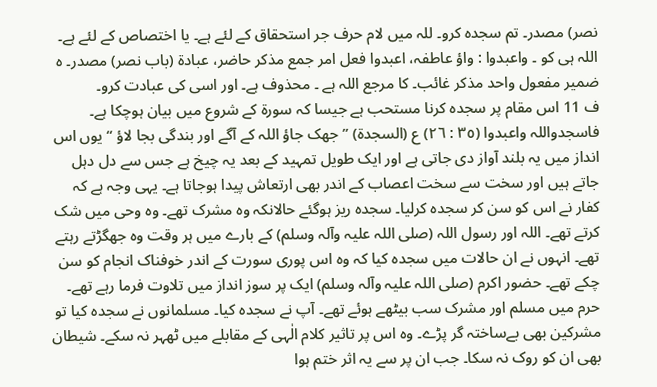نصر) مصدر۔ تم سجدہ کرو۔ للہ میں لام حرف جر استحقاق کے لئے ہے۔ یا اختصاص کے لئے ہے۔ اللہ ہی کو ۔ واعبدوا : واؤ عاطفہ، اعبدوا فعل امر جمع مذکر حاضر، عبادۃ (باب نصر) مصدر۔ ہ ضمیر مفعول واحد مذکر غائب۔ کا مرجع اللہ ہے ۔ محذوف ہے۔ اور اسی کی عبادت کرو۔
ف 11 اس مقام پر سجدہ کرنا مستحب ہے جیسا کہ سورة کے شروع میں بیان ہوچکا ہے۔
فاسجدواللہ واعبدوا (٣٥ : ٢٦) ع (السجدة) ” جھک جاؤ اللہ کے آگے اور بندگی بجا لاؤ “ یوں اس انداز میں یہ بلند آواز دی جاتی ہے اور ایک طویل تمہید کے بعد یہ چیخ ہے جس سے دل دہل جاتے ہیں اور سخت سے سخت اعصاب کے اندر بھی ارتعاش پیدا ہوجاتا ہے۔ یہی وجہ ہے کہ کفار نے اس کو سن کر سجدہ کرلیا۔ سجدہ ریز ہوگئے حالانکہ وہ مشرک تھے۔ وہ وحی میں شک کرتے تھے۔ اللہ اور رسول اللہ (صلی اللہ علیہ وآلہ وسلم) کے بارے میں ہر وقت وہ جھگڑتے رہتے تھے۔ انہوں نے ان حالات میں سجدہ کیا کہ وہ اس پوری سورت کے اندر خوفناک انجام کو سن چکے تھے۔ حضور اکرم (صلی اللہ علیہ وآلہ وسلم) ایک پر سوز انداز میں تلاوت فرما رہے تھے۔ حرم میں مسلم اور مشرک سب بیٹھے ہوئے تھے۔ آپ نے سجدہ کیا۔ مسلمانوں نے سجدہ کیا تو مشرکین بھی بےساختہ گر پڑے۔ وہ اس پر تاثیر کلام الٰہی کے مقابلے میں ٹھہر نہ سکے۔ شیطان بھی ان کو روک نہ سکا۔ جب ان پر سے یہ اثر ختم ہوا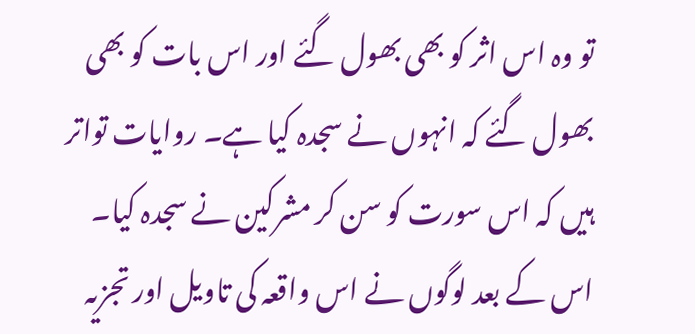تو وہ اس اثر کو بھی بھول گئے اور اس بات کو بھی بھول گئے کہ انہوں نے سجدہ کیا ہے۔ روایات تواتر ہیں کہ اس سورت کو سن کر مشرکین نے سجدہ کیا۔ اس کے بعد لوگوں نے اس واقعہ کی تاویل اور تجزیہ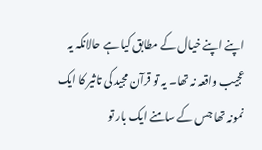اپنے اپنے خیال کے مطابق کیا ہے حالانکہ یہ عجیب واقعہ نہ تھا۔ یہ تو قرآن مجید کی تاثیر کا ایک نمونہ تھا جس کے سامنے ایک بار تو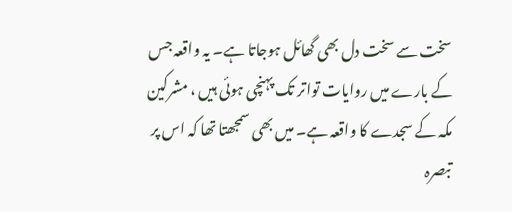سخت سے سخت دل بھی گھائل ہوجاتا ہے۔ یہ واقعہ جس کے بارے میں روایات تواتر تک پہنچی ہوئی ہیں ، مشرکین مکہ کے سجدے کا واقعہ ہے۔ میں بھی سمجھتا تھا کہ اس پر تبصرہ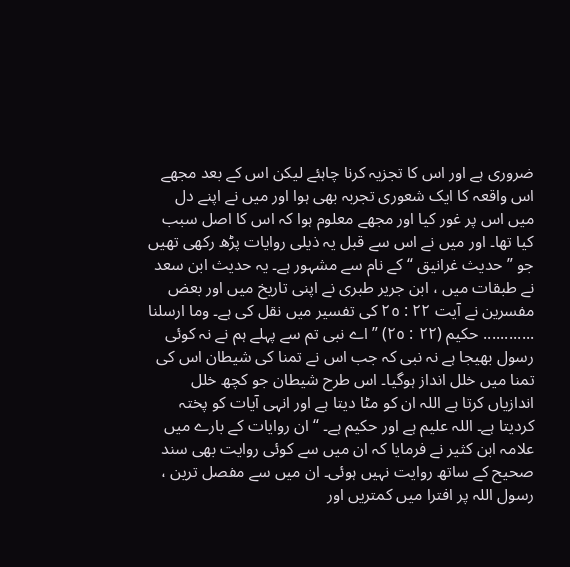ضروری ہے اور اس کا تجزیہ کرنا چاہئے لیکن اس کے بعد مجھے اس واقعہ کا ایک شعوری تجربہ بھی ہوا اور میں نے اپنے دل میں اس پر غور کیا اور مجھے معلوم ہوا کہ اس کا اصل سبب کیا تھا۔ اور میں نے اس سے قبل یہ ذیلی روایات پڑھ رکھی تھیں جو ” حدیث غرانیق “ کے نام سے مشہور ہے۔ یہ حدیث ابن سعد نے طبقات میں ، ابن جریر طبری نے اپنی تاریخ میں اور بعض مفسرین نے آیت ٢٢ : ٢٥ کی تفسیر میں نقل کی ہے۔ وما ارسلنا ............ حکیم (٢٢ : ٢٥) ” اے نبی تم سے پہلے ہم نے نہ کوئی رسول بھیجا ہے نہ نبی کہ جب اس نے تمنا کی شیطان اس کی تمنا میں خلل انداز ہوگیا۔ اس طرح شیطان جو کچھ خلل اندازیاں کرتا ہے اللہ ان کو مٹا دیتا ہے اور انہی آیات کو پختہ کردیتا ہے۔ اللہ علیم ہے اور حکیم ہے۔ “ ان روایات کے بارے میں علامہ ابن کثیر نے فرمایا کہ ان میں سے کوئی روایت بھی سند صحیح کے ساتھ روایت نہیں ہوئی۔ ان میں سے مفصل ترین ، رسول اللہ پر افترا میں کمتریں اور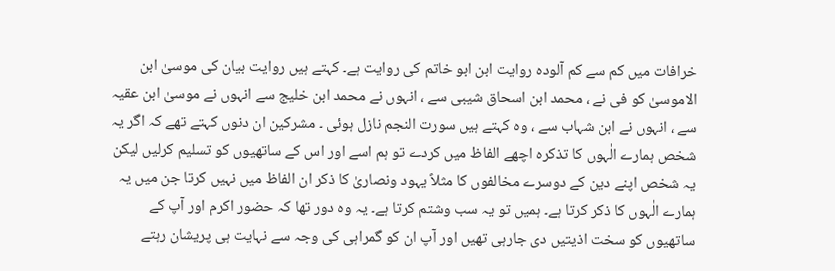خرافات میں کم سے کم آلودہ روایت ابن ابو خاتم کی روایت ہے۔ کہتے ہیں روایت بیان کی موسیٰ ابن الاموسیٰ کو فی نے ، محمد ابن اسحاق شیبی سے ، انہوں نے محمد ابن خلیج سے انہوں نے موسیٰ ابن عقیہ سے ، انہوں نے ابن شہاب سے ، وہ کہتے ہیں سورت النجم نازل ہوئی ۔ مشرکین ان دنوں کہتے تھے کہ اگر یہ شخص ہمارے الٰہوں کا تذکرہ اچھے الفاظ میں کردے تو ہم اسے اور اس کے ساتھیوں کو تسلیم کرلیں لیکن یہ شخص اپنے دین کے دوسرے مخالفوں کا مثلاً یہود ونصاریٰ کا ذکر ان الفاظ میں نہیں کرتا جن میں یہ ہمارے الٰہوں کا ذکر کرتا ہے۔ ہمیں تو یہ سب وشتم کرتا ہے۔ یہ وہ دور تھا کہ حضور اکرم اور آپ کے ساتھیوں کو سخت اذیتیں دی جارہی تھیں اور آپ ان کو گمراہی کی وجہ سے نہایت ہی پریشان رہتے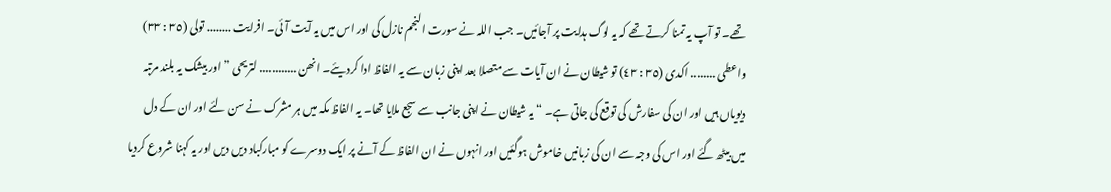تھے۔ تو آپ یہ تمنا کرتے تھے کہ یہ لوگ ہدایت پر آجائیں۔ جب اللہ نے سورت النجم نازل کی اور اس میں یہ آیت آئی۔ افرایت ........ تولی (٣٥ : ٣٣) واعطی ........ اکدی (٣٥ : ٤٣) تو شیطان نے ان آیات سے متصلا بعد اپنی زبان سے یہ الفاظ ادا کردیئے۔ انھن ............ لتریحی ” اور بیشک یہ بلند مرتبہ دیویاں ہیں اور ان کی سفارش کی توقع کی جاتی ہے۔ “ یہ شیطان نے اپنی جانب سے سجع ملایا تھا۔ یہ الفاظ مکہ میں ہر مشرک نے سن لئے اور ان کے دل میں بیٹھ گئے اور اس کی وجہ سے ان کی زبانیں خاموش ہوگئیں اور انہوں نے ان الفاظ کے آنے پر ایک دوسرے کو مبارکباد دیں دیں اور یہ کہنا شروع کردیا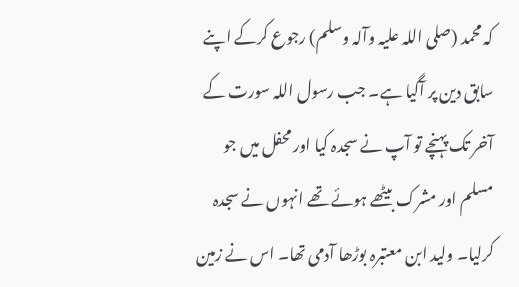کہ محمد (صلی اللہ علیہ وآلہ وسلم) رجوع کرکے اپنے سابق دین پر آگیا ہے۔ جب رسول اللہ سورت کے آخر تک پہنچے تو آپ نے سجدہ کیا اور محفل میں جو مسلم اور مشرک بیٹھے ہوئے تھے انہوں نے سجدہ کرلیا۔ ولید ابن معتبرہ بوڑھا آدمی تھا۔ اس نے زمین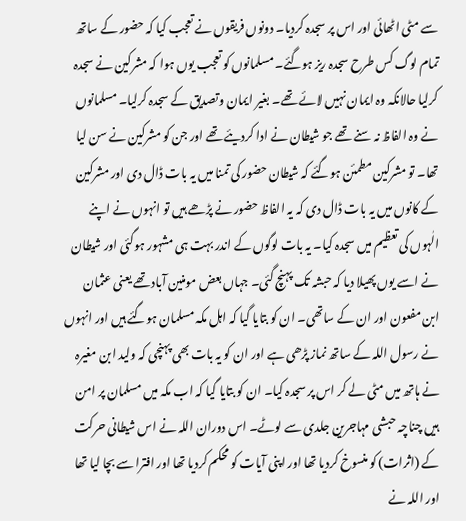سے مٹی اٹھائی اور اس پر سجدہ کردیا۔ دونوں فریقوں نے تعجب کیا کہ حضور کے ساتھ تمام لوگ کس طرح سجدہ ریز ہوگئے۔ مسلمانوں کو تعجب یوں ہوا کہ مشرکین نے سجدہ کرلیا حالانکہ وہ ایمان نہیں لائے تھے۔ بغیر ایمان وتصدیق کے سجدہ کرلیا۔ مسلمانوں نے وہ الفاظ نہ سنے تھے جو شیطان نے ادا کردیئے تھے اور جن کو مشرکین نے سن لیا تھا۔ تو مشرکین مطمئن ہوگئے کہ شیطان حضور کی تمنا میں یہ بات ڈال دی اور مشرکین کے کانوں میں یہ بات ڈال دی کہ یہ الفاظ حضور نے پڑھے ہیں تو انہوں نے اپنے الٰہوں کی تعظیم میں سجدہ کیا۔ یہ بات لوگوں کے اندر بہت ہی مشہور ہوگئی اور شیطان نے اسے یوں پھیلا دیا کہ حبشہ تک پہنچ گئی۔ جہاں بعض مومنین آباد تھے یعنی عثمان ابن مفعون اور ان کے ساتھی۔ ان کو بتایا گیا کہ اہل مکہ مسلمان ہوگئے ہیں اور انہوں نے رسول اللہ کے ساتھ نماز پڑھی ہے اور ان کو یہ بات بھی پہنچی کہ ولید ابن مغیرہ نے ہاتھ میں مٹی لے کر اس پر سجدہ کیا۔ ان کو بتایا گیا کہ اب مکہ میں مسلمان پر امن ہیں چناچہ حبشی مہاجرین جلدی سے لوٹے۔ اس دوران اللہ نے اس شیطانی حرکت کے (اثرات) کو منسوخ کردیا تھا اور اپنی آیات کو محکم کردیا تھا اور افترا سے بچا لیا تھا اور اللہ نے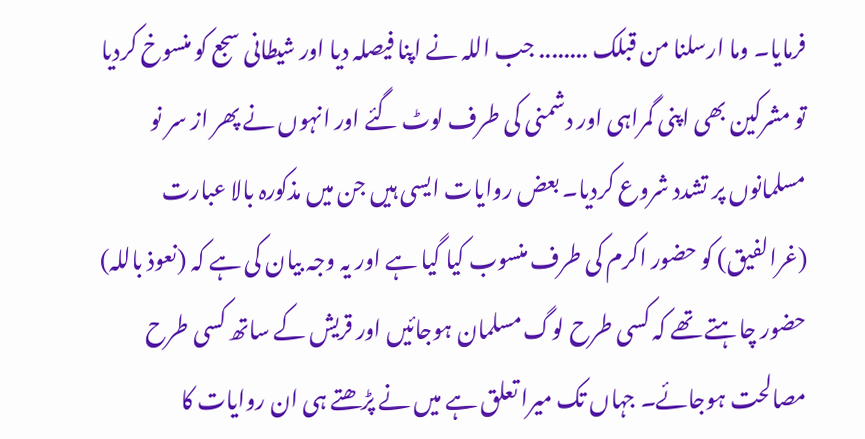فرمایا۔ وما ارسلنا من قبلک ........ جب اللہ نے اپنا فیصلہ دیا اور شیطانی سجع کو منسوخ کردیا تو مشرکین بھی اپنی گمراہی اور دشمنی کی طرف لوٹ گئے اور انہوں نے پھر از سر نو مسلمانوں پر تشدد شروع کردیا۔ بعض روایات ایسی ہیں جن میں مذکورہ بالا عبارت (غرالفیق) کو حضور اکرم کی طرف منسوب کیا گیا ہے اور یہ وجہ بیان کی ہے کہ (نعوذ باللہ) حضور چاہتے تھے کہ کسی طرح لوگ مسلمان ہوجائیں اور قریش کے ساتھ کسی طرح مصالحت ہوجائے۔ جہاں تک میرا تعلق ہے میں نے پڑھتے ہی ان روایات کا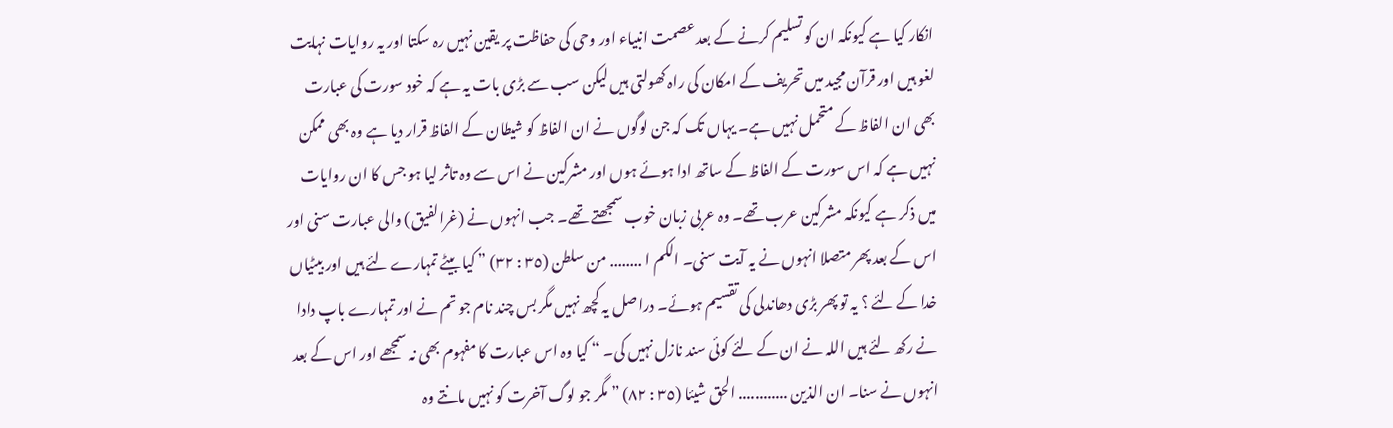انکار کیا ہے کیونکہ ان کو تسلیم کرنے کے بعد عصمت انبیاء اور وحی کی حفاظت پر یقین نہیں رہ سکتا اور یہ روایات نہایت لغو ہیں اور قرآن مجید میں تحریف کے امکان کی راہ کھولتی ہیں لیکن سب سے بڑی بات یہ ہے کہ خود سورت کی عبارت بھی ان الفاظ کے متحمل نہیں ہے۔ یہاں تک کہ جن لوگوں نے ان الفاظ کو شیطان کے الفاظ قرار دیا ہے وہ بھی ممکن نہیں ہے کہ اس سورت کے الفاظ کے ساتھ ادا ہوئے ہوں اور مشرکین نے اس سے وہ تاثر لیا ہو جس کا ان روایات میں ذکر ہے کیونکہ مشرکین عرب تھے۔ وہ عربی زبان خوب سمجھتے تھے۔ جب انہوں نے (غرالفیق) والی عبارت سنی اور اس کے بعد پھر متصلا انہوں نے یہ آیت سنی۔ الکم ا ........ من سلطن (٣٥ : ٣٢) ” کیا بیٹے تمہارے لئے ہیں اور بیٹیاں خدا کے لئے ؟ یہ تو پھر بڑی دھاندلی کی تقسیم ہوئے۔ دراصل یہ کچھ نہیں مگر بس چند نام جو تم نے اور تمہارے باپ دادا نے رکھ لئے ہیں اللہ نے ان کے لئے کوئی سند نازل نہیں کی۔ “ کیا وہ اس عبارت کا مفہوم بھی نہ سمجھے اور اس کے بعد انہوں نے سنا۔ ان الذین ............ الحق شیئا (٣٥ : ٨٢) ” مگر جو لوگ آخرت کو نہیں مانتے وہ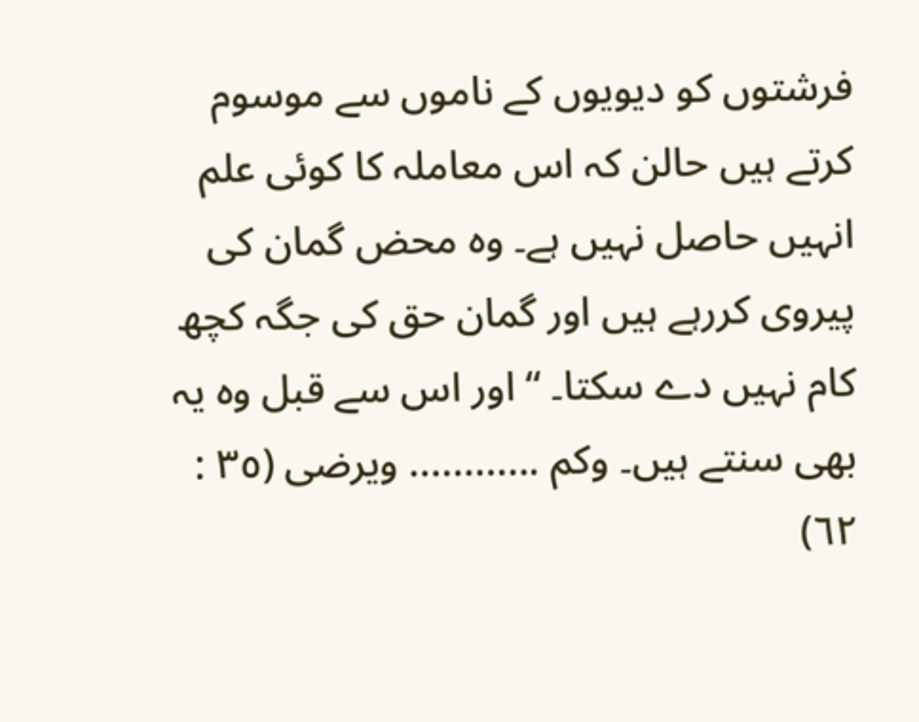فرشتوں کو دیویوں کے ناموں سے موسوم کرتے ہیں حالن کہ اس معاملہ کا کوئی علم انہیں حاصل نہیں ہے۔ وہ محض گمان کی پیروی کررہے ہیں اور گمان حق کی جگہ کچھ کام نہیں دے سکتا۔ “ اور اس سے قبل وہ یہ بھی سنتے ہیں۔ وکم ............ ویرضی (٣٥ : ٦٢)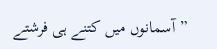” آسمانوں میں کتنے ہی فرشتے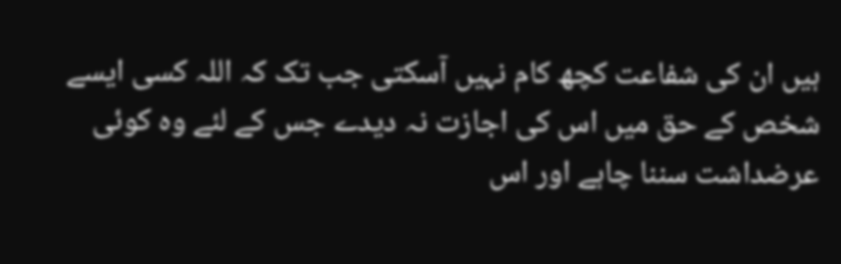ہیں ان کی شفاعت کچھ کام نہیں آسکتی جب تک کہ اللہ کسی ایسے شخص کے حق میں اس کی اجازت نہ دیدے جس کے لئے وہ کوئی عرضداشت سننا چاہے اور اس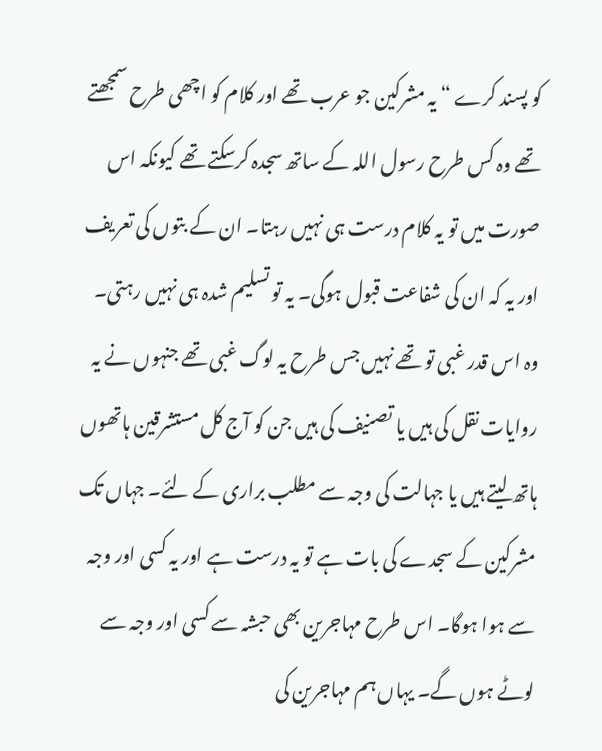کو پسند کرے “ یہ مشرکین جو عرب تھے اور کلام کو اچھی طرح سمجھتے تھے وہ کس طرح رسول اللہ کے ساتھ سجدہ کرسکتے تھے کیونکہ اس صورت میں تو یہ کلام درست ہی نہیں رہتا۔ ان کے بتوں کی تعریف اور یہ کہ ان کی شفاعت قبول ہوگی۔ یہ تو تسلیم شدہ ہی نہیں رہتی۔ وہ اس قدر غبی تو تھے نہیں جس طرح یہ لوگ غبی تھے جنہوں نے یہ روایات نقل کی ہیں یا تصنیف کی ہیں جن کو آج کل مستشرقین ہاتھوں ہاتھ لیتے ہیں یا جہالت کی وجہ سے مطلب براری کے لئے۔ جہاں تک مشرکین کے سجدے کی بات ہے تو یہ درست ہے اور یہ کسی اور وجہ سے ہوا ہوگا۔ اس طرح مہاجرین بھی حبشہ سے کسی اور وجہ سے لوٹے ہوں گے۔ یہاں ہم مہاجرین کی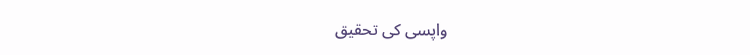واپسی کی تحقیق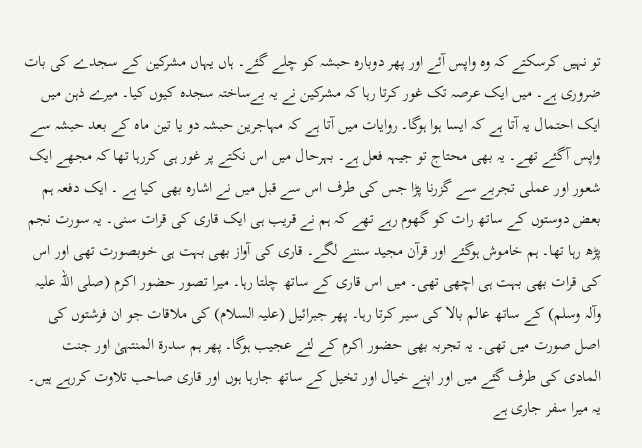تو نہیں کرسکتے کہ وہ واپس آئے اور پھر دوبارہ حبشہ کو چلے گئے۔ ہاں یہاں مشرکین کے سجدے کی بات ضروری ہے۔ میں ایک عرصہ تک غور کرتا رہا کہ مشرکین نے یہ بےساختہ سجدہ کیوں کیا۔ میرے ذہن میں ایک احتمال یہ آتا ہے کہ ایسا ہوا ہوگا۔ روایات میں آتا ہے کہ مہاجرین حبشہ دو یا تین ماہ کے بعد حبشہ سے واپس آگئے تھے۔ یہ بھی محتاج تو جیہہ فعل ہے۔ بہرحال میں اس نکتے پر غور ہی کررہا تھا کہ مجھے ایک شعور اور عملی تجربے سے گزرنا پڑا جس کی طرف اس سے قبل میں نے اشارہ بھی کیا ہے ۔ ایک دفعہ ہم بعض دوستوں کے ساتھ رات کو گھوم رہے تھے کہ ہم نے قریب ہی ایک قاری کی قرات سنی۔ یہ سورت نجم پڑھ رہا تھا۔ ہم خاموش ہوگئے اور قرآن مجید سننے لگے۔ قاری کی آواز بھی بہت ہی خوبصورت تھی اور اس کی قرات بھی بہت ہی اچھی تھی۔ میں اس قاری کے ساتھ چلتا رہا۔ میرا تصور حضور اکرم (صلی اللہ علیہ وآلہ وسلم) کے ساتھ عالم بالا کی سیر کرتا رہا۔ پھر جبرائیل (علیہ السلام) کی ملاقات جو ان فرشتوں کی اصل صورت میں تھی۔ یہ تجربہ بھی حضور اکرم کے لئے عجیب ہوگا۔ پھر ہم سدرة المنتہیٰ اور جنت المادی کی طرف گئے میں اور اپنے خیال اور تخیل کے ساتھ جارہا ہوں اور قاری صاحب تلاوت کررہے ہیں۔ یہ میرا سفر جاری ہے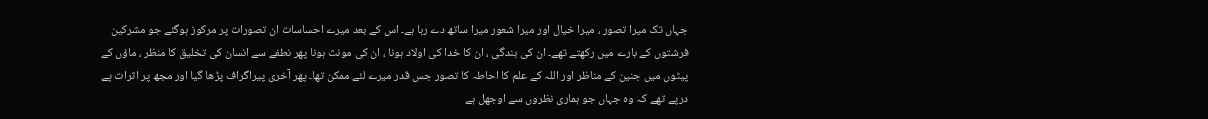جہاں تک میرا تصور ، میرا خیال اور میرا شعور میرا ساتھ دے رہا ہے۔ اس کے بعد میرے احساسات ان تصورات پر مرکوز ہوگئے جو مشرکین فرشتوں کے بارے میں رکھتے تھے۔ ان کی بندگی ، ان کا خدا کی اولاد ہونا ، ان کی مونث ہونا پھر نطفے سے انسان کی تخلیق کا منظر ، ماؤں کے پیٹوں میں جنین کے مناظر اور اللہ کے علم کا احاطہ کا تصور جس قدر میرے لئے ممکن تھا۔ پھر آخری پیراگراف پڑھا گیا اور مجھ پر اثرات پے درپے تھے کہ وہ جہاں جو ہماری نظروں سے اوجھل ہے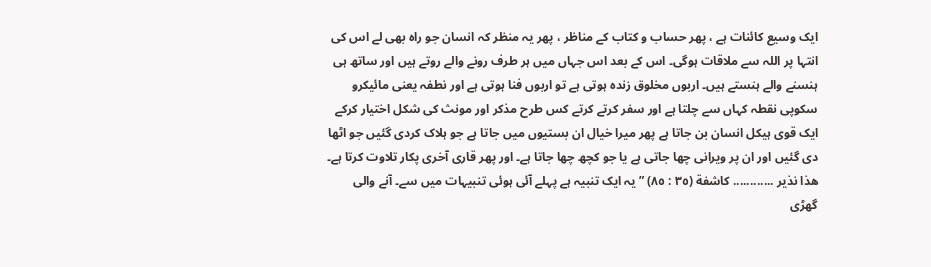ایک وسیع کائنات ہے ، پھر حساب و کتاب کے مناظر ، پھر یہ منظر کہ انسان جو راہ بھی لے اس کی انتہا پر اللہ سے ملاقات ہوگی۔ اس کے بعد اس جہاں میں ہر طرف رونے والے روتے ہیں اور ساتھ ہی ہنسنے والے ہنستے ہیں۔ اربوں مخلوق زندہ ہوتی ہے تو اربوں فنا ہوتی ہے اور نطفہ یعنی مائیکرو سکوپی نقطہ کہاں سے چلتا ہے اور سفر کرتے کرتے کس طرح مذکر اور مونث کی شکل اختیار کرکے ایک قوی ہیکل انسان بن جاتا ہے پھر میرا خیال ان بستیوں میں جاتا ہے جو ہلاک کردی گئیں جو اٹھا دی گئیں اور ان پر ویرانی چھا جاتی ہے یا جو کچھ چھا جاتا ہے۔ اور پھر قاری آخری پکار تلاوت کرتا ہے۔ ھذا نذیر ............ کاشفة (٣٥ : ٨٥) ” یہ ایک تنبیہ ہے پہلے آئی ہوئی تنبیہات میں سے۔ آنے والی گھڑی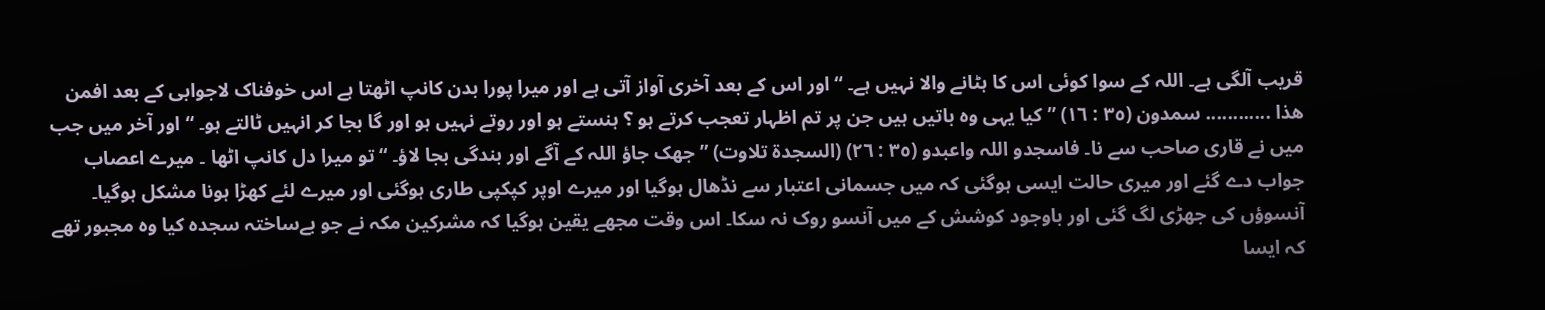قریب آلگی ہے۔ اللہ کے سوا کوئی اس کا ہٹانے والا نہیں ہے۔ “ اور اس کے بعد آخری آواز آتی ہے اور میرا پورا بدن کانپ اٹھتا ہے اس خوفناک لاجوابی کے بعد افمن ھذا ............ سمدون (٣٥ : ١٦) ” کیا یہی وہ باتیں ہیں جن پر تم اظہار تعجب کرتے ہو ؟ ہنستے ہو اور روتے نہیں ہو اور گا بجا کر انہیں ٹالتے ہو۔ “ اور آخر میں جب میں نے قاری صاحب سے نا۔ فاسجدو اللہ واعبدو (٣٥ : ٢٦) (السجدة تلاوت) ” جھک جاؤ اللہ کے آگے اور بندگی بجا لاؤ۔ “ تو میرا دل کانپ اٹھا ۔ میرے اعصاب جواب دے گئے اور میری حالت ایسی ہوگئی کہ میں جسمانی اعتبار سے نڈھال ہوگیا اور میرے اوپر کپکپی طاری ہوگئی اور میرے لئے کھڑا ہونا مشکل ہوگیا۔ آنسوؤں کی جھڑی لگ گئی اور باوجود کوشش کے میں آنسو روک نہ سکا۔ اس وقت مجھے یقین ہوگیا کہ مشرکین مکہ نے جو بےساختہ سجدہ کیا وہ مجبور تھے کہ ایسا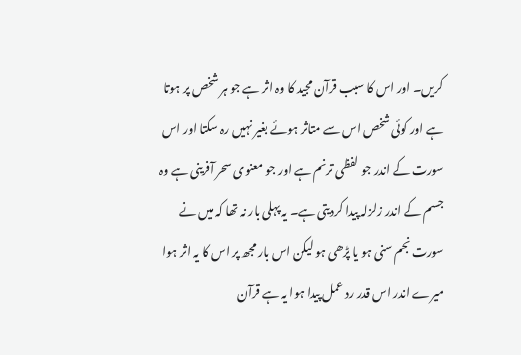کریں۔ اور اس کا سبب قرآن مجید کا وہ اثر ہے جو ہر شخص پر ہوتا ہے اور کوئی شخص اس سے متاثر ہوئے بغیر نہیں رہ سکتا اور اس سورت کے اندر جو لفظی ترنم ہے اور جو معنوی سحر آفرینی ہے وہ جسم کے اندر زلزلہ پیدا کردیتی ہے۔ یہ پہلی بار نہ تھا کہ میں نے سورت نجم سنی ہو یا پڑھی ہو لیکن اس بار مجھ پر اس کا یہ اثر ہوا میرے اندر اس قدر رد عمل پیدا ہوا یہ ہے قرآن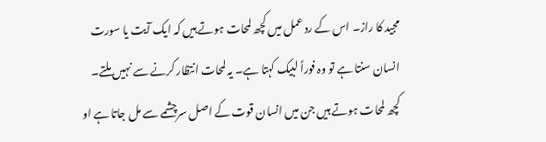مجید کا راز۔ اس کے رد عمل میں کچھ لمحات ہوتے ہیں کہ ایک آیت یا سورت انسان سنتا ہے تو وہ فوراً لبیک کہتا ہے۔ یہ لمحات انتظار کرنے سے نہیں ملتے۔ کچھ لمحات ہوتے ہیں جن میں انسان قوت کے اصل سرچشمے سے مل جاتا ہے او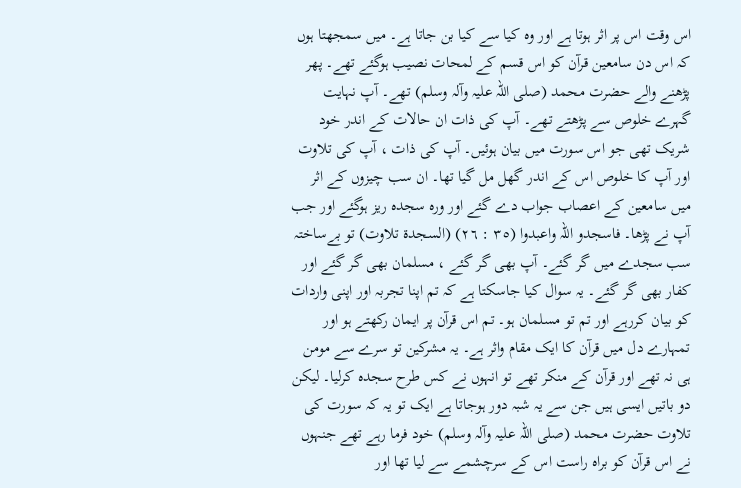اس وقت اس پر اثر ہوتا ہے اور وہ کیا سے کیا بن جاتا ہے۔ میں سمجھتا ہوں کہ اس دن سامعین قرآن کو اس قسم کے لمحات نصیب ہوگئے تھے۔ پھر پڑھنے والے حضرت محمد (صلی اللہ علیہ وآلہ وسلم) تھے۔ آپ نہایت گہرے خلوص سے پڑھتے تھے۔ آپ کی ذات ان حالات کے اندر خود شریک تھی جو اس سورت میں بیان ہوئیں۔ آپ کی ذات ، آپ کی تلاوت اور آپ کا خلوص اس کے اندر گھل مل گیا تھا۔ ان سب چیزوں کے اثر میں سامعین کے اعصاب جواب دے گئے اور ورہ سجدہ ریز ہوگئے اور جب آپ نے پڑھا۔ فاسجدو اللہ واعبدوا (٣٥ : ٢٦) (السجدة تلاوت) تو بےساختہ سب سجدے میں گر گئے۔ آپ بھی گر گئے ، مسلمان بھی گر گئے اور کفار بھی گر گئے۔ یہ سوال کیا جاسکتا ہے کہ تم اپنا تجربہ اور اپنی واردات کو بیان کررہے اور تم تو مسلمان ہو۔ تم اس قرآن پر ایمان رکھتے ہو اور تمہارے دل میں قرآن کا ایک مقام واثر ہے۔ یہ مشرکین تو سرے سے مومن ہی نہ تھے اور قرآن کے منکر تھے تو انہوں نے کس طرح سجدہ کرلیا۔ لیکن دو باتیں ایسی ہیں جن سے یہ شبہ دور ہوجاتا ہے ایک تو یہ کہ سورت کی تلاوت حضرت محمد (صلی اللہ علیہ وآلہ وسلم) خود فرما رہے تھے جنہوں نے اس قرآن کو براہ راست اس کے سرچشمے سے لیا تھا اور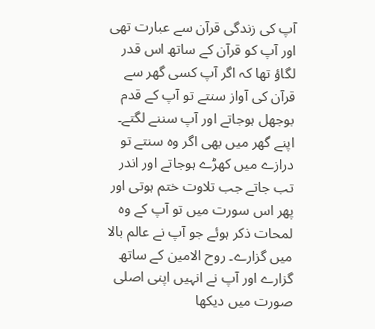آپ کی زندگی قرآن سے عبارت تھی اور آپ کو قرآن کے ساتھ اس قدر لگاؤ تھا کہ اگر آپ کسی گھر سے قرآن کی آواز سنتے تو آپ کے قدم بوجھل ہوجاتے اور آپ سننے لگتے۔ اپنے گھر میں بھی اگر وہ سنتے تو درازے میں کھڑے ہوجاتے اور اندر تب جاتے جب تلاوت ختم ہوتی اور پھر اس سورت میں تو آپ کے وہ لمحات ذکر ہوئے جو آپ نے عالم بالا میں گزارے۔ روح الامین کے ساتھ گزارے اور آپ نے انہیں اپنی اصلی صورت میں دیکھا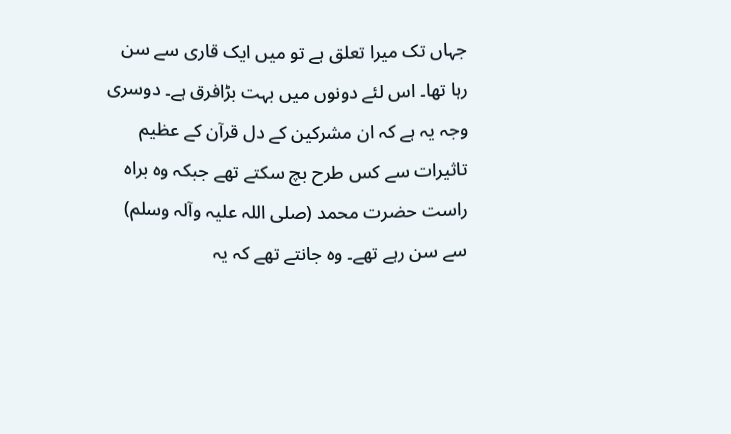جہاں تک میرا تعلق ہے تو میں ایک قاری سے سن رہا تھا۔ اس لئے دونوں میں بہت بڑافرق ہے۔ دوسری وجہ یہ ہے کہ ان مشرکین کے دل قرآن کے عظیم تاثیرات سے کس طرح بچ سکتے تھے جبکہ وہ براہ راست حضرت محمد (صلی اللہ علیہ وآلہ وسلم) سے سن رہے تھے۔ وہ جانتے تھے کہ یہ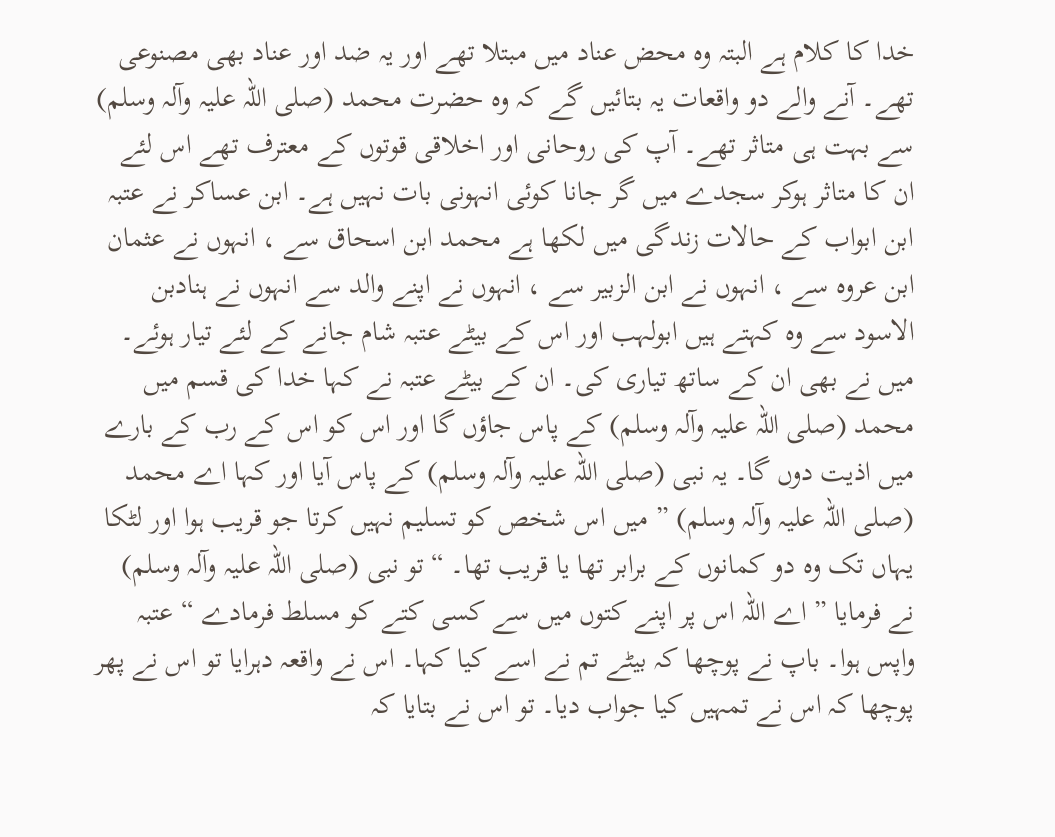خدا کا کلام ہے البتہ وہ محض عناد میں مبتلا تھے اور یہ ضد اور عناد بھی مصنوعی تھے۔ آنے والے دو واقعات یہ بتائیں گے کہ وہ حضرت محمد (صلی اللہ علیہ وآلہ وسلم) سے بہت ہی متاثر تھے۔ آپ کی روحانی اور اخلاقی قوتوں کے معترف تھے اس لئے ان کا متاثر ہوکر سجدے میں گر جانا کوئی انہونی بات نہیں ہے۔ ابن عساکر نے عتبہ ابن ابواب کے حالات زندگی میں لکھا ہے محمد ابن اسحاق سے ، انہوں نے عثمان ابن عروہ سے ، انہوں نے ابن الزبیر سے ، انہوں نے اپنے والد سے انہوں نے ہنادبن الاسود سے وہ کہتے ہیں ابولہب اور اس کے بیٹے عتبہ شام جانے کے لئے تیار ہوئے۔ میں نے بھی ان کے ساتھ تیاری کی۔ ان کے بیٹے عتبہ نے کہا خدا کی قسم میں محمد (صلی اللہ علیہ وآلہ وسلم) کے پاس جاؤں گا اور اس کو اس کے رب کے بارے میں اذیت دوں گا۔ یہ نبی (صلی اللہ علیہ وآلہ وسلم) کے پاس آیا اور کہا اے محمد (صلی اللہ علیہ وآلہ وسلم) ” میں اس شخص کو تسلیم نہیں کرتا جو قریب ہوا اور لٹکا یہاں تک وہ دو کمانوں کے برابر تھا یا قریب تھا۔ “ تو نبی (صلی اللہ علیہ وآلہ وسلم) نے فرمایا ” اے اللہ اس پر اپنے کتوں میں سے کسی کتے کو مسلط فرمادے “ عتبہ واپس ہوا۔ باپ نے پوچھا کہ بیٹے تم نے اسے کیا کہا۔ اس نے واقعہ دہرایا تو اس نے پھر پوچھا کہ اس نے تمہیں کیا جواب دیا۔ تو اس نے بتایا کہ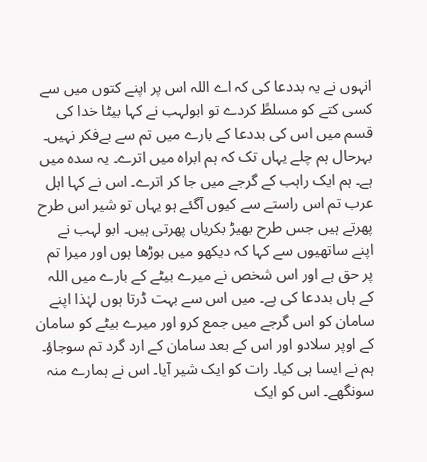انہوں نے یہ بددعا کی کہ اے اللہ اس پر اپنے کتوں میں سے کسی کتے کو مسلطً کردے تو ابولہب نے کہا بیٹا خدا کی قسم میں اس کی بددعا کے بارے میں تم سے بےفکر نہیں۔ بہرحال ہم چلے یہاں تک کہ ہم ابراہ میں اترے۔ یہ سدہ میں ہے۔ ہم ایک راہب کے گرجے میں جا کر اترے۔ اس نے کہا اہل عرب تم اس راستے سے کیوں آگئے ہو یہاں تو شیر اس طرح پھرتے ہیں جس طرح بھیڑ بکریاں پھرتی ہیں۔ ابو لہب نے اپنے ساتھیوں سے کہا کہ دیکھو میں بوڑھا ہوں اور میرا تم پر حق ہے اور اس شخص نے میرے بیٹے کے بارے میں اللہ کے ہاں بددعا کی ہے۔ میں اس سے بہت ڈرتا ہوں لہٰذا اپنے سامان کو اس گرجے میں جمع کرو اور میرے بیٹے کو سامان کے اوپر سلادو اور اس کے بعد سامان کے ارد گرد تم سوجاؤ۔ ہم نے ایسا ہی کیا۔ رات کو ایک شیر آیا۔ اس نے ہمارے منہ سونگھے۔ اس کو ایک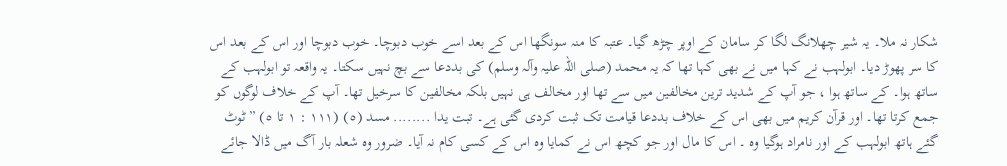شکار نہ ملا۔ یہ شیر چھلانگ لگا کر سامان کے اوپر چڑھ گیا۔ عتبہ کا منہ سونگھا اس کے بعد اسے خوب دبوچا۔ خوب دبوچا اور اس کے بعد اس کا سر پھوڑ دیا۔ ابولہب نے کہا میں نے بھی کہا تھا کہ یہ محمد (صلی اللہ علیہ وآلہ وسلم) کی بددعا سے بچ نہیں سکتا۔ یہ واقعہ تو ابولہب کے ساتھ ہوا۔ کے ساتھ ہوا ، جو آپ کے شدید ترین مخالفین میں سے تھا اور مخالف ہی نہیں بلکہ مخالفین کا سرخیل تھا۔ آپ کے خلاف لوگوں کو جمع کرتا تھا۔ اور قرآن کریم میں بھی اس کے خلاف بددعا قیامت تک ثبت کردی گئی ہے۔ تبت یدا ........ مسد (٥) (١١١ : ١ تا ٥) ” ٹوٹ گئے ہاتھ ابولہب کے اور نامراد ہوگیا وہ ۔ اس کا مال اور جو کچھ اس نے کمایا وہ اس کے کسی کام نہ آیا۔ ضرور وہ شعلہ بار آگ میں ڈالا جائے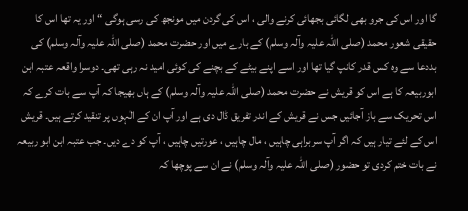گا اور اس کی جرو بھی لگائی بجھائی کرنے والی ، اس کی گردن میں مونجھ کی رسی ہوگی “ اور یہ تھا اس کا حقیقی شعور محمد (صلی اللہ علیہ وآلہ وسلم) کے بارے میں اور حضرت محمد (صلی اللہ علیہ وآلہ وسلم) کی بددعا سے وہ کس قدر کانپ گیا تھا اور اسے اپنے بیٹے کے بچنے کی کوئی امید نہ رہی تھی۔ دوسرا واقعہ عتبہ ابن ابوربیعہ کا ہے اس کو قریش نے حضرت محمد (صلی اللہ علیہ وآلہ وسلم) کے ہاں بھیجا کہ آپ سے بات کرے کہ اس تحریک سے باز آجائیں جس نے قریش کے اندر تفریق ڈال دی ہے اور آپ ان کے الٰہوں پر تنقید کرتے ہیں۔ قریش اس کے لئے تیار ہیں کہ اگر آپ سربراہی چاہیں ، مال چاہیں ، عورتیں چاہیں ، آپ کو دے دیں۔ جب عتبہ ابن ابو ربیعہ نے بات ختم کردی تو حضور (صلی اللہ علیہ وآلہ وسلم) نے ان سے پوچھا کہ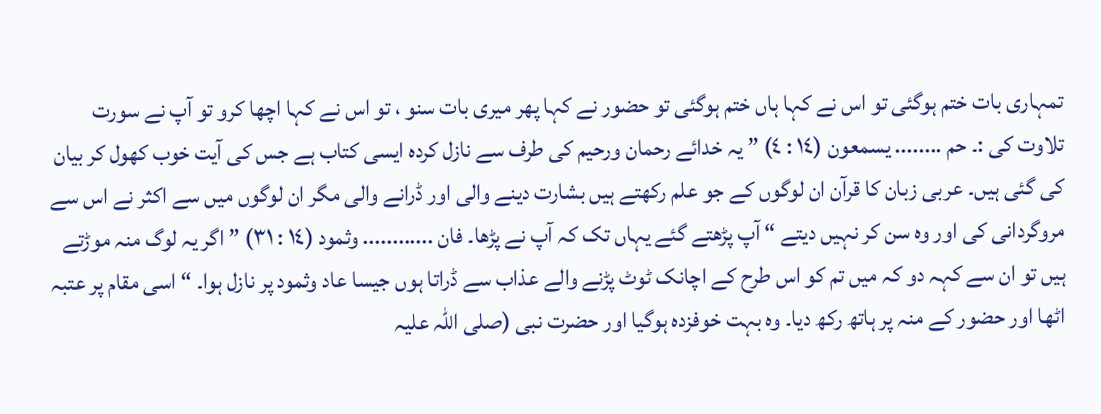تمہاری بات ختم ہوگئی تو اس نے کہا ہاں ختم ہوگئی تو حضور نے کہا پھر میری بات سنو ، تو اس نے کہا اچھا کرو تو آپ نے سورت تلاوت کی :۔ حم ........ یسمعون (١٤ : ٤) ” یہ خدائے رحمان ورحیم کی طرف سے نازل کردہ ایسی کتاب ہے جس کی آیت خوب کھول کر بیان کی گئی ہیں۔ عربی زبان کا قرآن ان لوگوں کے جو علم رکھتے ہیں بشارت دینے والی اور ڈرانے والی مگر ان لوگوں میں سے اکثر نے اس سے مروگردانی کی اور وہ سن کر نہیں دیتے “ آپ پڑھتے گئے یہاں تک کہ آپ نے پڑھا۔ فان ............ وثمود (١٤ : ٣١) ” اگر یہ لوگ منہ موڑتے ہیں تو ان سے کہہ دو کہ میں تم کو اس طرح کے اچانک ٹوٹ پڑنے والے عذاب سے ڈراتا ہوں جیسا عاد وثمود پر نازل ہوا۔ “ اسی مقام پر عتبہ اٹھا اور حضور کے منہ پر ہاتھ رکھ دیا۔ وہ بہت خوفزدہ ہوگیا اور حضرت نبی (صلی اللہ علیہ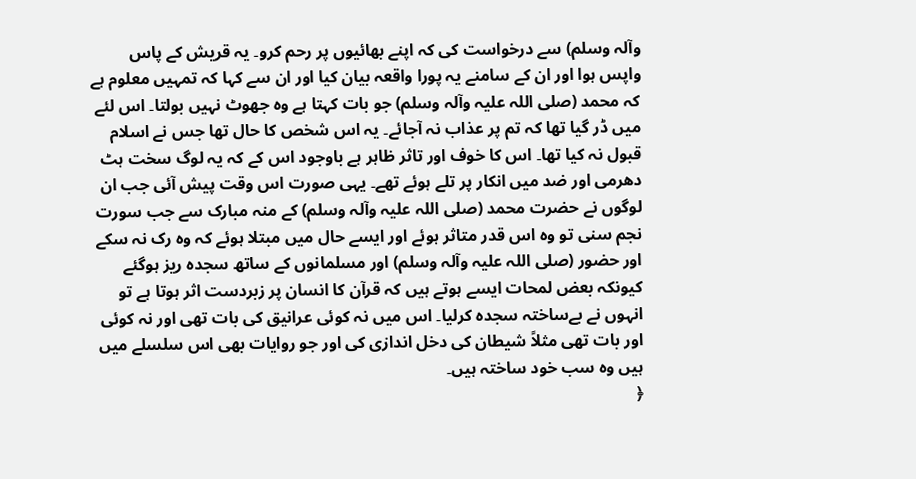وآلہ وسلم) سے درخواست کی کہ اپنے بھائیوں پر رحم کرو۔ یہ قریش کے پاس واپس ہوا اور ان کے سامنے یہ پورا واقعہ بیان کیا اور ان سے کہا کہ تمہیں معلوم ہے کہ محمد (صلی اللہ علیہ وآلہ وسلم) جو بات کہتا ہے وہ جھوٹ نہیں بولتا۔ اس لئے میں ڈر گیا تھا کہ تم پر عذاب نہ آجائے۔ یہ اس شخص کا حال تھا جس نے اسلام قبول نہ کیا تھا۔ اس کا خوف اور تاثر ظاہر ہے باوجود اس کے کہ یہ لوگ سخت ہٹ دھرمی اور ضد میں انکار پر تلے ہوئے تھے۔ یہی صورت اس وقت پیش آئی جب ان لوگوں نے حضرت محمد (صلی اللہ علیہ وآلہ وسلم) کے منہ مبارک سے جب سورت نجم سنی تو وہ اس قدر متاثر ہوئے اور ایسے حال میں مبتلا ہوئے کہ وہ رک نہ سکے اور حضور (صلی اللہ علیہ وآلہ وسلم) اور مسلمانوں کے ساتھ سجدہ ریز ہوگئے کیونکہ بعض لمحات ایسے ہوتے ہیں کہ قرآن کا انسان پر زبردست اثر ہوتا ہے تو انہوں نے بےساختہ سجدہ کرلیا۔ اس میں نہ کوئی عرانیق کی بات تھی اور نہ کوئی اور بات تھی مثلاً شیطان کی دخل اندازی کی اور جو روایات بھی اس سلسلے میں ہیں وہ سب خود ساختہ ہیں۔
﴿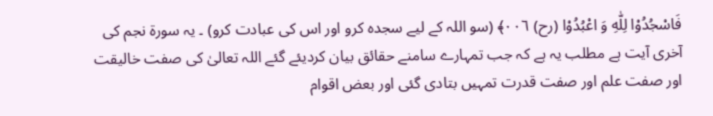فَاسْجُدُوْا لِلّٰهِ وَ اعْبُدُوْا (رح) ٠٠٦﴾ (سو اللہ کے لیے سجدہ کرو اور اس کی عبادت کرو) ۔ یہ سورة نجم کی آخری آیت ہے مطلب یہ ہے کہ جب تمہارے سامنے حقائق بیان کردیئے گئے اللہ تعالیٰ کی صفت خالیقت اور صفت علم اور صفت قدرت تمہیں بتادی گئی اور بعض اقوام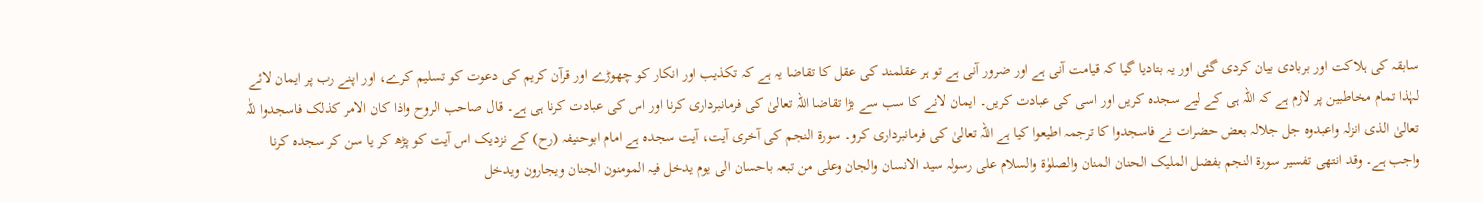سابقہ کی ہلاکت اور بربادی بیان کردی گئی اور یہ بتادیا گیا کہ قیامت آنی ہے اور ضرور آنی ہے تو ہر عقلمند کی عقل کا تقاضا یہ ہے کہ تکذیب اور انکار کو چھوڑے اور قرآن کریم کی دعوت کو تسلیم کرے، اور اپنے رب پر ایمان لائے لہٰذا تمام مخاطبین پر لازم ہے کہ اللہ ہی کے لیے سجدہ کریں اور اسی کی عبادت کریں۔ ایمان لانے کا سب سے بڑا تقاضا اللہ تعالیٰ کی فرمانبرداری کرنا اور اس کی عبادت کرنا ہی ہے۔ قال صاحب الروح واذا کان الامر کذلک فاسجدوا للّٰہ تعالیٰ الذی انزلہ واعبدوہ جل جلالہ بعض حضرات نے فاسجدوا کا ترجمہ اطیعوا کیا ہے اللہ تعالیٰ کی فرمانبرداری کرو۔ سورة النجم کی آخری آیت، آیت سجدہ ہے امام ابوحنیفہ (رح) کے نزدیک اس آیت کو پڑھ کر یا سن کر سجدہ کرنا واجب ہے۔ وقد انتھی تفسیر سورة النجم بفضل الملیک الحنان المنان والصلوٰة والسلام علی رسولہ سید الانسان والجان وعلی من تبعہ باحسان الی یوم یدخل فیہ المومنون الجنان ویجارون ویدخل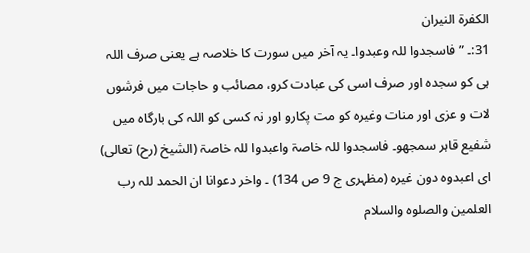الکفرة النیران
31:۔ ” فاسجدوا للہ وعبدوا۔ یہ آخر میں سورت کا خلاصہ ہے یعنی صرف اللہ ہی کو سجدہ اور صرف اسی کی عبادت کرو، مصائب و حاجات میں فرشوں لات و عزی اور منات وغیرہ کو مت پکارو اور نہ کسی کو اللہ کی بارگاہ میں شفیع قاہر سمجھو۔ فاسجدوا للہ خاصۃ واعبدوا للہ خاصۃ (الشیخ (رح) تعالی) ای اعبدوہ دون غیرہ (مظہری ج 9 ص 134) ۔ واخر دعوانا ان الحمد للہ رب العلمین والصلوہ والسلام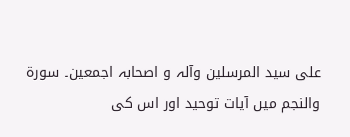علی سید المرسلین وآلہ و اصحابہ اجمعین۔ سورة والنجم میں آیات توحید اور اس کی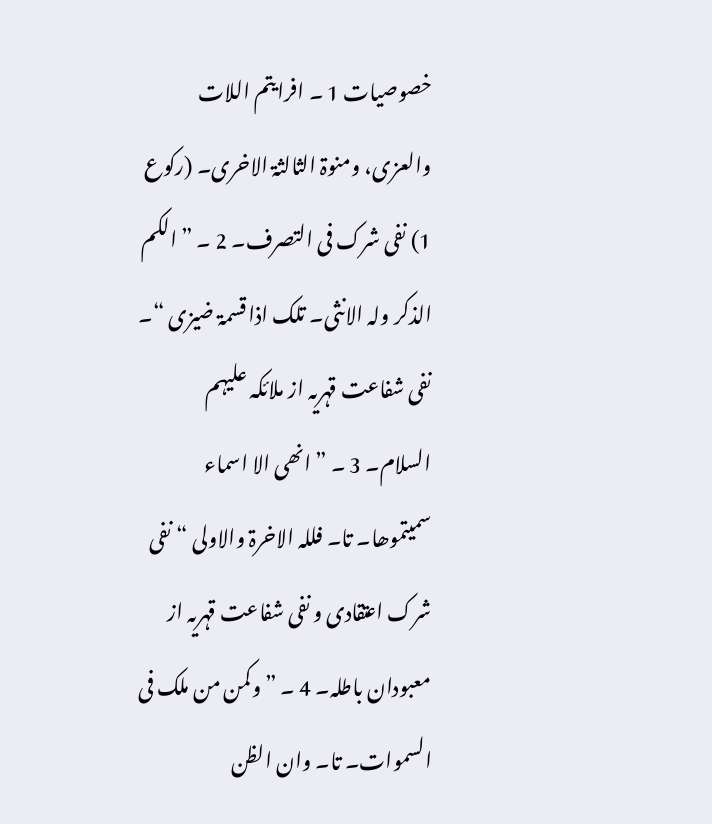خصوصیات 1 ۔ افرایتم اللات والعزی، ومنوۃ الثالثۃ الاخری۔ (رکوع 1) نفی شرک فی التصرف۔ 2 ۔ ” الکم الذکر ولہ الانثی۔ تلک اذا قسمۃ ضیزی “۔ نفی شفاعت قہریہ از ملائکہ علیہم السلام۔ 3 ۔ ” انھی الا اسماء سمیتموھا۔ تا۔ فللہ الاخرۃ والاولی “ نفی شرک اعتقادی و نفی شفاعت قہریہ از معبودان باطلہ۔ 4 ۔ ” وکمن من ملک فی السموات۔ تا۔ وان الظن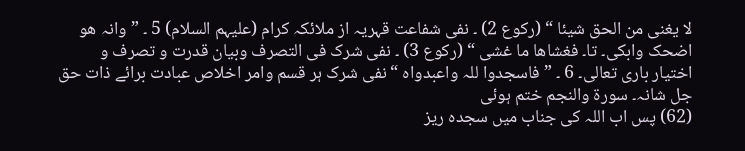لا یغنی من الحق شیئا “ (رکوع 2) ۔ نفی شفاعت قہریہ از ملائکہ کرام (علیہم السلام) 5 ۔ ” وانہ ھو اضحک وابکی۔ تا۔ فغشاھا ما غشی “ (رکوع 3) ۔ نفی شرک فی التصرف وبیان قدرت و تصرف و اختیار باری تعالی۔ 6 ۔ ” فاسجدوا للہ واعبدواہ “ نفی شرک ہر قسم وامر اخلاص عبادت برائے ذات حق جل شانہ۔ سورة والنجم ختم ہوئی
(62) پس اب اللہ کی جناب میں سجدہ ریز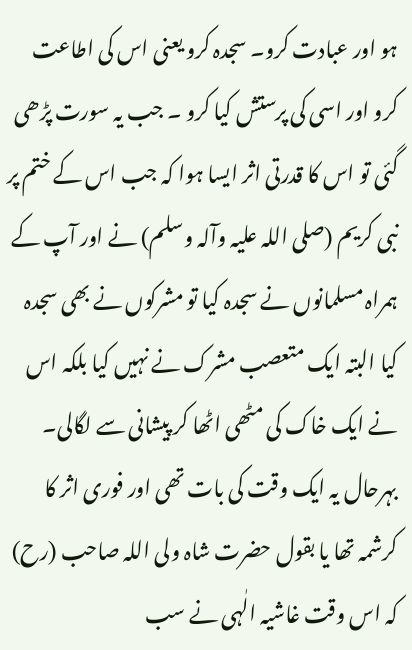ہو اور عبادت کرو۔ سجدہ کرو یعنی اس کی اطاعت کرو اور اسی کی پرستش کیا کرو ۔ جب یہ سورت پڑھی گئی تو اس کا قدرتی اثر ایسا ہوا کہ جب اس کے ختم پر نبی کریم (صلی اللہ علیہ وآلہ وسلم) نے اور آپ کے ہمراہ مسلمانوں نے سجدہ کیا تو مشرکوں نے بھی سجدہ کیا البتہ ایک متعصب مشرک نے نہیں کیا بلکہ اس نے ایک خاک کی مٹھی اٹھا کر پیشانی سے لگالی۔ بہرحال یہ ایک وقت کی بات تھی اور فوری اثر کا کرشمہ تھا یا بقول حضرت شاہ ولی اللہ صاحب (رح) کہ اس وقت غاشیہ الٰہی نے سب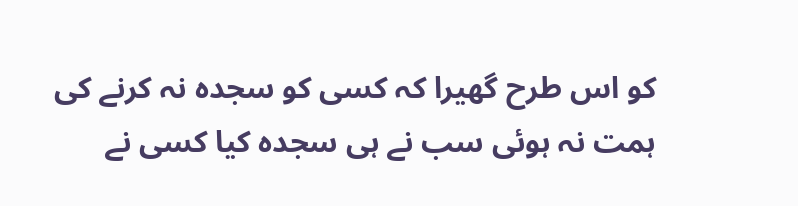کو اس طرح گھیرا کہ کسی کو سجدہ نہ کرنے کی ہمت نہ ہوئی سب نے ہی سجدہ کیا کسی نے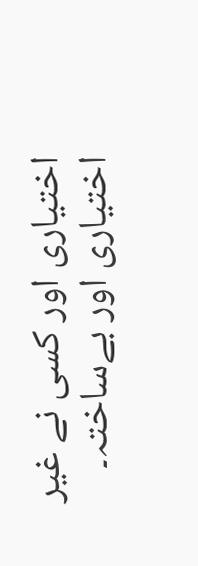اختیاری اور کسی نے غیر اختیاری اور بےساختہ۔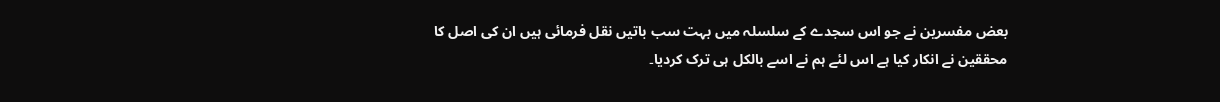بعض مفسرین نے جو اس سجدے کے سلسلہ میں بہت سب باتیں نقل فرمائی ہیں ان کی اصل کا محققین نے انکار کیا ہے اس لئے ہم نے اسے بالکل ہی ترک کردیا۔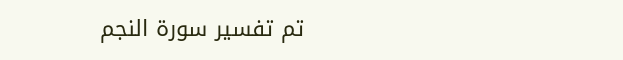تم تفسیر سورة النجم